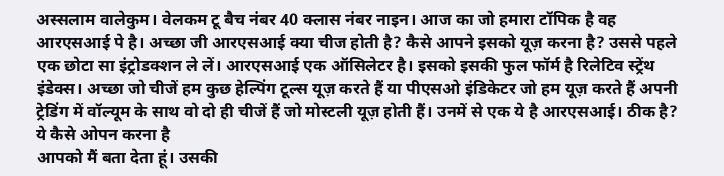अस्सलाम वालेकुम। वेलकम टू बैच नंबर 40 क्लास नंबर नाइन। आज का जो हमारा टॉपिक है वह आरएसआई पे है। अच्छा जी आरएसआई क्या चीज होती है? कैसे आपने इसको यूज़ करना है? उससे पहले एक छोटा सा इंट्रोडक्शन ले लें। आरएसआई एक ऑसिलेटर है। इसको इसकी फुल फॉर्म है रिलेटिव स्ट्रेंथ इंडेक्स। अच्छा जो चीजें हम कुछ हेल्पिंग टूल्स यूज़ करते हैं या पीएसओ इंडिकेटर जो हम यूज़ करते हैं अपनी ट्रेडिंग में वॉल्यूम के साथ वो दो ही चीजें हैं जो मोस्टली यूज़ होती हैं। उनमें से एक ये है आरएसआई। ठीक है? ये कैसे ओपन करना है
आपको मैं बता देता हूं। उसकी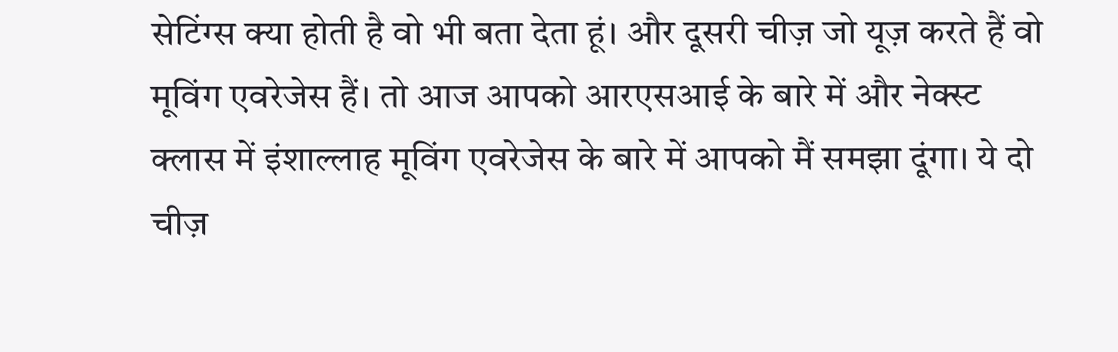सेटिंग्स क्या होती है वो भी बता देता हूं। और दूसरी चीज़ जो यूज़ करते हैं वो मूविंग एवरेजेस हैं। तो आज आपको आरएसआई के बारे में और नेक्स्ट क्लास में इंशाल्लाह मूविंग एवरेजेस के बारे में आपको मैं समझा दूंगा। ये दो चीज़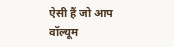ऐसी हैं जो आप वॉल्यूम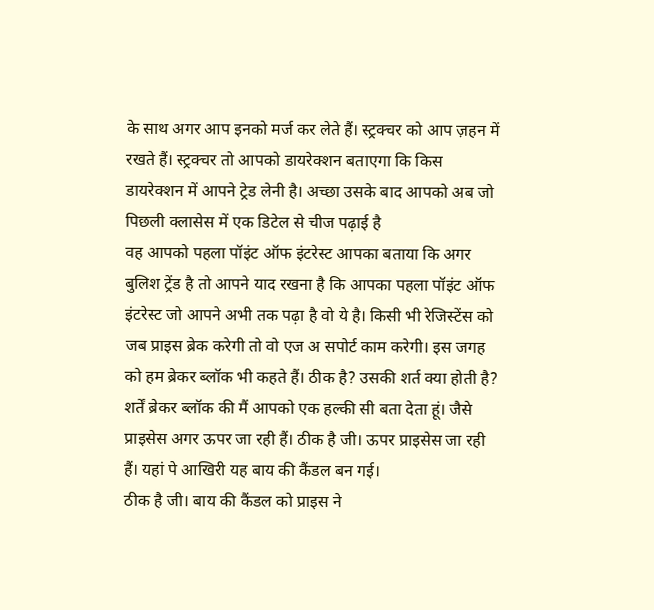के साथ अगर आप इनको मर्ज कर लेते हैं। स्ट्रक्चर को आप ज़हन में रखते हैं। स्ट्रक्चर तो आपको डायरेक्शन बताएगा कि किस डायरेक्शन में आपने ट्रेड लेनी है। अच्छा उसके बाद आपको अब जो पिछली क्लासेस में एक डिटेल से चीज पढ़ाई है
वह आपको पहला पॉइंट ऑफ इंटरेस्ट आपका बताया कि अगर बुलिश ट्रेंड है तो आपने याद रखना है कि आपका पहला पॉइंट ऑफ इंटरेस्ट जो आपने अभी तक पढ़ा है वो ये है। किसी भी रेजिस्टेंस को जब प्राइस ब्रेक करेगी तो वो एज अ सपोर्ट काम करेगी। इस जगह को हम ब्रेकर ब्लॉक भी कहते हैं। ठीक है? उसकी शर्त क्या होती है? शर्तें ब्रेकर ब्लॉक की मैं आपको एक हल्की सी बता देता हूं। जैसे प्राइसेस अगर ऊपर जा रही हैं। ठीक है जी। ऊपर प्राइसेस जा रही हैं। यहां पे आखिरी यह बाय की कैंडल बन गई।
ठीक है जी। बाय की कैंडल को प्राइस ने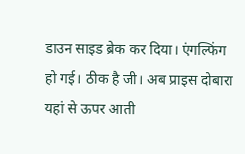डाउन साइड ब्रेक कर दिया। एंगल्फिंग हो गई। ठीक है जी। अब प्राइस दोबारा यहां से ऊपर आती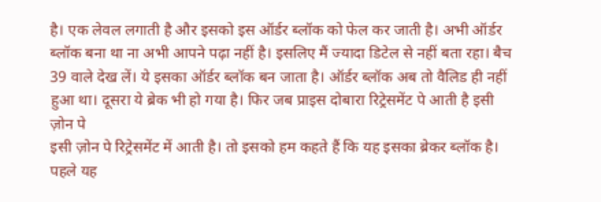है। एक लेवल लगाती है और इसको इस ऑर्डर ब्लॉक को फेल कर जाती है। अभी ऑर्डर ब्लॉक बना था ना अभी आपने पढ़ा नहीं है। इसलिए मैं ज्यादा डिटेल से नहीं बता रहा। बैच 39 वाले देख लें। ये इसका ऑर्डर ब्लॉक बन जाता है। ऑर्डर ब्लॉक अब तो वैलिड ही नहीं हुआ था। दूसरा ये ब्रेक भी हो गया है। फिर जब प्राइस दोबारा रिट्रेसमेंट पे आती है इसी ज़ोन पे
इसी ज़ोन पे रिट्रेसमेंट में आती है। तो इसको हम कहते हैं कि यह इसका ब्रेकर ब्लॉक है। पहले यह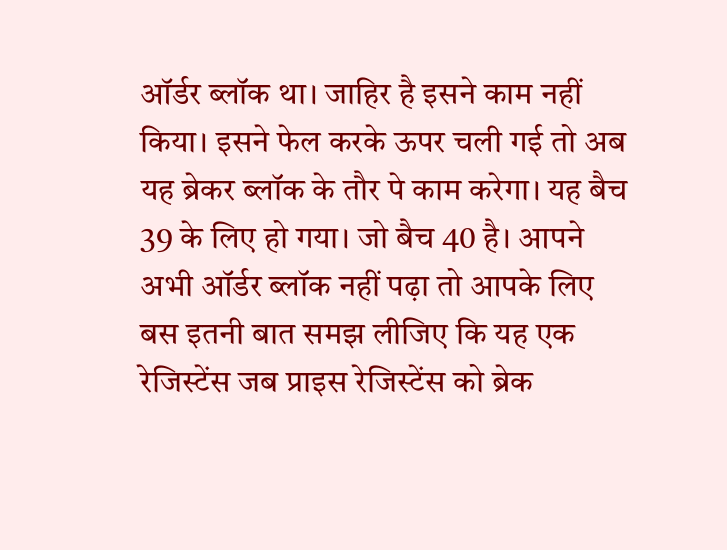ऑर्डर ब्लॉक था। जाहिर है इसने काम नहीं किया। इसने फेल करके ऊपर चली गई तो अब यह ब्रेकर ब्लॉक के तौर पे काम करेगा। यह बैच 39 के लिए हो गया। जो बैच 40 है। आपने अभी ऑर्डर ब्लॉक नहीं पढ़ा तो आपके लिए बस इतनी बात समझ लीजिए कि यह एक रेजिस्टेंस जब प्राइस रेजिस्टेंस को ब्रेक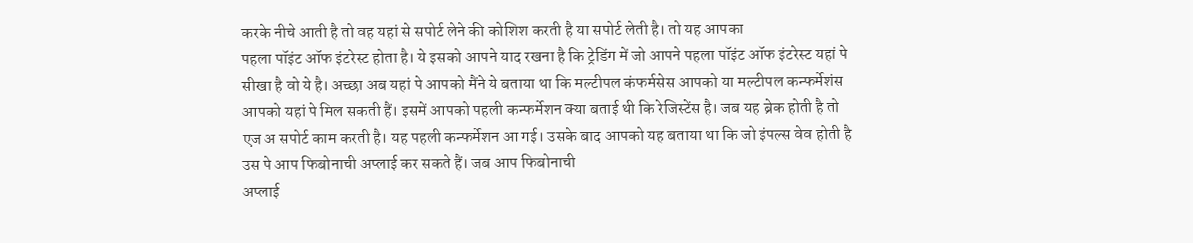करके नीचे आती है तो वह यहां से सपोर्ट लेने की कोशिश करती है या सपोर्ट लेती है। तो यह आपका
पहला पॉइंट ऑफ इंटरेस्ट होता है। ये इसको आपने याद रखना है कि ट्रेडिंग में जो आपने पहला पॉइंट ऑफ इंटरेस्ट यहां पे सीखा है वो ये है। अच्छा अब यहां पे आपको मैंने ये बताया था कि मल्टीपल कंफर्मसेस आपको या मल्टीपल कन्फर्मेशंस आपको यहां पे मिल सकती हैं। इसमें आपको पहली कन्फर्मेशन क्या बताई थी कि रेजिस्टेंस है। जब यह ब्रेक होती है तो एज अ सपोर्ट काम करती है। यह पहली कन्फर्मेशन आ गई। उसके बाद आपको यह बताया था कि जो इंपल्स वेव होती है उस पे आप फिबोनाची अप्लाई कर सकते हैं। जब आप फिबोनाची
अप्लाई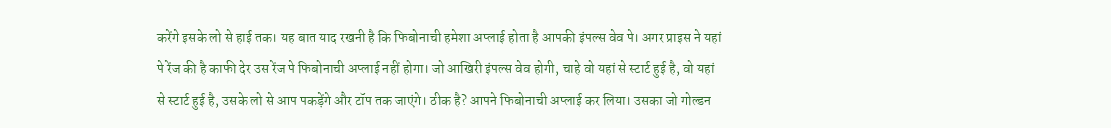करेंगे इसके लो से हाई तक। यह बात याद रखनी है कि फिबोनाची हमेशा अप्लाई होता है आपकी इंपल्स वेव पे। अगर प्राइस ने यहां पे रेंज की है काफी देर उस रेंज पे फिबोनाची अप्लाई नहीं होगा। जो आखिरी इंपल्स वेव होगी, चाहे वो यहां से स्टार्ट हुई है, वो यहां से स्टार्ट हुई है, उसके लो से आप पकड़ेंगे और टॉप तक जाएंगे। ठीक है? आपने फिबोनाची अप्लाई कर लिया। उसका जो गोल्डन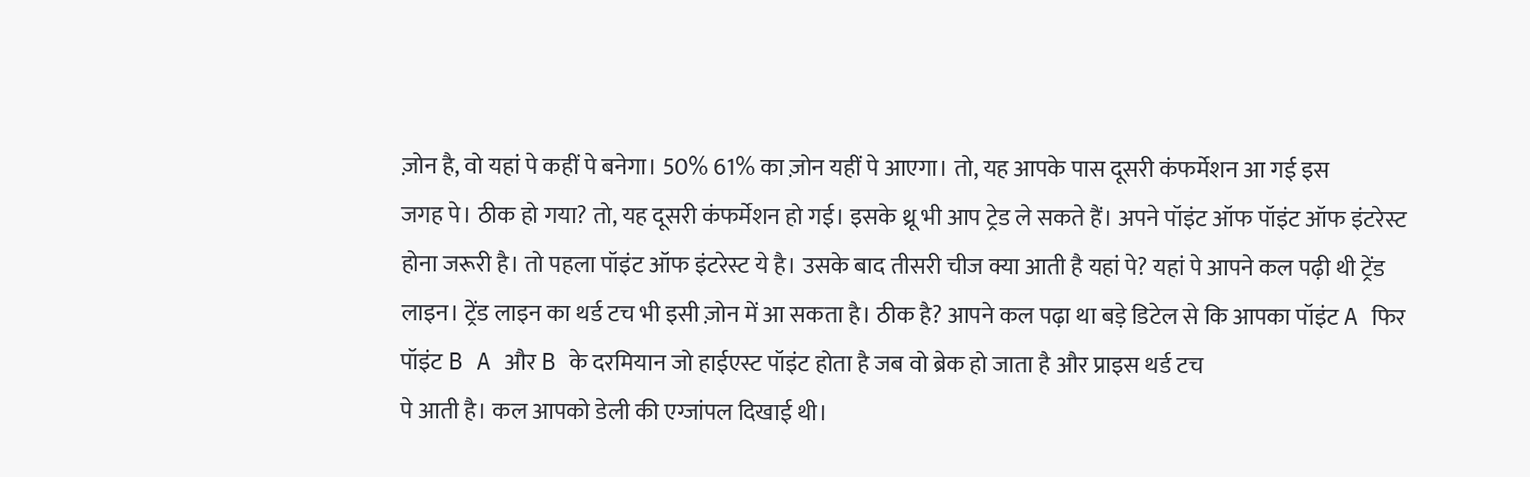ज़ोन है, वो यहां पे कहीं पे बनेगा। 50% 61% का ज़ोन यहीं पे आएगा। तो, यह आपके पास दूसरी कंफर्मेशन आ गई इस
जगह पे। ठीक हो गया? तो, यह दूसरी कंफर्मेशन हो गई। इसके थ्रू भी आप ट्रेड ले सकते हैं। अपने पॉइंट ऑफ पॉइंट ऑफ इंटरेस्ट होना जरूरी है। तो पहला पॉइंट ऑफ इंटरेस्ट ये है। उसके बाद तीसरी चीज क्या आती है यहां पे? यहां पे आपने कल पढ़ी थी ट्रेंड लाइन। ट्रेंड लाइन का थर्ड टच भी इसी ज़ोन में आ सकता है। ठीक है? आपने कल पढ़ा था बड़े डिटेल से कि आपका पॉइंट A फिर पॉइंट B A और B के दरमियान जो हाईएस्ट पॉइंट होता है जब वो ब्रेक हो जाता है और प्राइस थर्ड टच
पे आती है। कल आपको डेली की एग्जांपल दिखाई थी।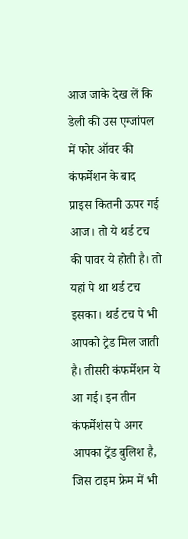आज जाके देख लें कि डेली की उस एग्जांपल में फोर ऑवर की कंफर्मेशन के बाद प्राइस कितनी ऊपर गई आज। तो ये थर्ड टच की पावर ये होती है। तो यहां पे था थर्ड टच इसका। थर्ड टच पे भी आपको ट्रेड मिल जाती है। तीसरी कंफर्मेशन ये आ गई। इन तीन कंफर्मेशंस पे अगर आपका ट्रेंड बुलिश है, जिस टाइम फ्रेम में भी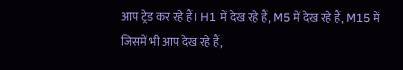आप ट्रेड कर रहे हैं। H1 में देख रहे हैं, M5 में देख रहे हैं, M15 में जिसमें भी आप देख रहे हैं,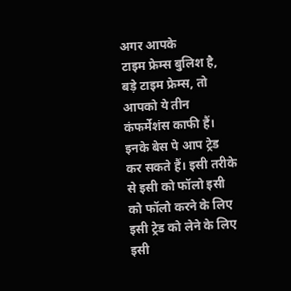अगर आपके
टाइम फ्रेम्स बुलिश है, बड़े टाइम फ्रेम्स, तो आपको ये तीन कंफर्मेशंस काफी हैं। इनके बेस पे आप ट्रेड कर सकते हैं। इसी तरीके से इसी को फॉलो इसी को फॉलो करने के लिए इसी ट्रेड को लेने के लिए इसी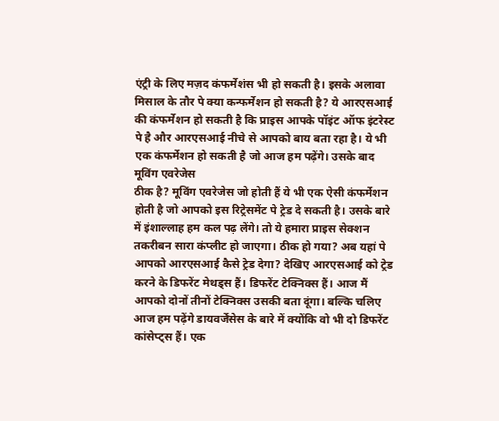एंट्री के लिए मज़द कंफर्मेशंस भी हो सकती है। इसके अलावा मिसाल के तौर पे क्या कन्फर्मेशन हो सकती है? ये आरएसआई की कंफर्मेशन हो सकती है कि प्राइस आपके पॉइंट ऑफ इंटरेस्ट पे है और आरएसआई नीचे से आपको बाय बता रहा है। ये भी एक कंफर्मेशन हो सकती है जो आज हम पढ़ेंगे। उसके बाद मूविंग एवरेजेस
ठीक है? मूविंग एवरेजेस जो होती हैं ये भी एक ऐसी कंफर्मेशन होती है जो आपको इस रिट्रेसमेंट पे ट्रेड दे सकती है। उसके बारे में इंशाल्लाह हम कल पढ़ लेंगे। तो ये हमारा प्राइस सेक्शन तकरीबन सारा कंप्लीट हो जाएगा। ठीक हो गया? अब यहां पे आपको आरएसआई कैसे ट्रेड देगा? देखिए आरएसआई को ट्रेड करने के डिफरेंट मेथड्स हैं। डिफरेंट टेक्निक्स हैं। आज मैं आपको दोनों तीनों टेक्निक्स उसकी बता दूंगा। बल्कि चलिए आज हम पढ़ेंगे डायवर्जेंसेस के बारे में क्योंकि वो भी दो डिफरेंट कांसेप्ट्स हैं। एक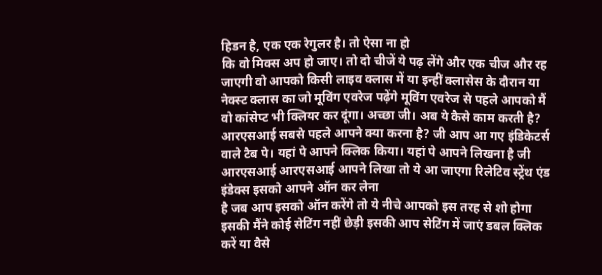हिडन है, एक एक रेगुलर है। तो ऐसा ना हो
कि वो मिक्स अप हो जाए। तो दो चीजें ये पढ़ लेंगे और एक चीज और रह जाएगी वो आपको किसी लाइव क्लास में या इन्हीं क्लासेस के दौरान या नेक्स्ट क्लास का जो मूविंग एवरेज पढ़ेंगे मूविंग एवरेज से पहले आपको मैं वो कांसेप्ट भी क्लियर कर दूंगा। अच्छा जी। अब ये कैसे काम करती है? आरएसआई सबसे पहले आपने क्या करना है? जी आप आ गए इंडिकेटर्स वाले टैब पे। यहां पे आपने क्लिक किया। यहां पे आपने लिखना है जी आरएसआई आरएसआई आपने लिखा तो ये आ जाएगा रिलेटिव स्ट्रेंथ एंड इंडेक्स इसको आपने ऑन कर लेना
है जब आप इसको ऑन करेंगे तो ये नीचे आपको इस तरह से शो होगा इसकी मैंने कोई सेटिंग नहीं छेड़ी इसकी आप सेटिंग में जाएं डबल क्लिक करें या वैसे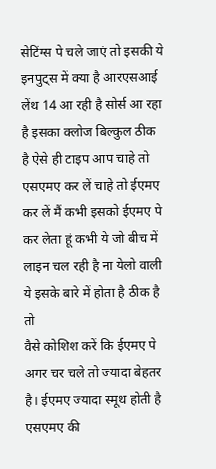सेटिंग्स पे चले जाएं तो इसकी ये इनपुट्स में क्या है आरएसआई लेंथ 14 आ रही है सोर्स आ रहा है इसका क्लोज बिल्कुल ठीक है ऐसे ही टाइप आप चाहे तो एसएमए कर लें चाहे तो ईएमए कर लें मैं कभी इसको ईएमए पे कर लेता हूं कभी ये जो बीच में लाइन चल रही है ना येलो वाली ये इसके बारे में होता है ठीक है तो
वैसे कोशिश करें कि ईएमए पे अगर चर चले तो ज्यादा बेहतर है। ईएमए ज्यादा स्मूथ होती है एसएमए की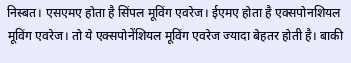निस्बत। एसएमए होता है सिंपल मूविंग एवरेज। ईएमए होता है एक्सपोनशियल मूविंग एवरेज। तो ये एक्सपोनेंशियल मूविंग एवरेज ज्यादा बेहतर होती है। बाकी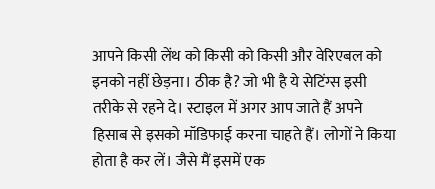आपने किसी लेंथ को किसी को किसी और वेरिएबल को इनको नहीं छेड़ना। ठीक है? जो भी है ये सेटिंग्स इसी तरीके से रहने दे। स्टाइल में अगर आप जाते हैं अपने हिसाब से इसको मॉडिफाई करना चाहते हैं। लोगों ने किया होता है कर लें। जैसे मैं इसमें एक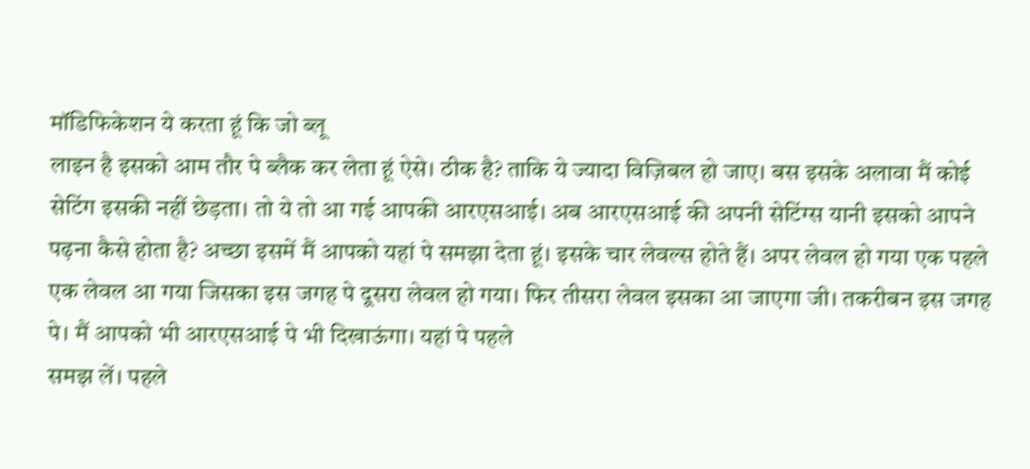मॉडिफिकेशन ये करता हूं कि जो ब्लू
लाइन है इसको आम तौर पे ब्लैक कर लेता हूं ऐसे। ठीक है? ताकि ये ज्यादा विज़िबल हो जाए। बस इसके अलावा मैं कोई सेटिंग इसकी नहीं छेड़ता। तो ये तो आ गई आपकी आरएसआई। अब आरएसआई की अपनी सेटिंग्स यानी इसको आपने पढ़ना कैसे होता है? अच्छा इसमें मैं आपको यहां पे समझा देता हूं। इसके चार लेवल्स होते हैं। अपर लेवल हो गया एक पहले एक लेवल आ गया जिसका इस जगह पे दूसरा लेवल हो गया। फिर तीसरा लेवल इसका आ जाएगा जी। तकरीबन इस जगह पे। मैं आपको भी आरएसआई पे भी दिखाऊंगा। यहां पे पहले
समझ लें। पहले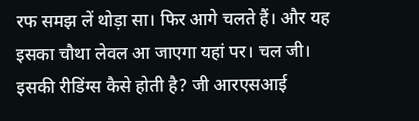रफ समझ लें थोड़ा सा। फिर आगे चलते हैं। और यह इसका चौथा लेवल आ जाएगा यहां पर। चल जी। इसकी रीडिंग्स कैसे होती है? जी आरएसआई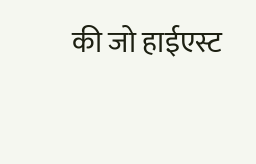की जो हाईएस्ट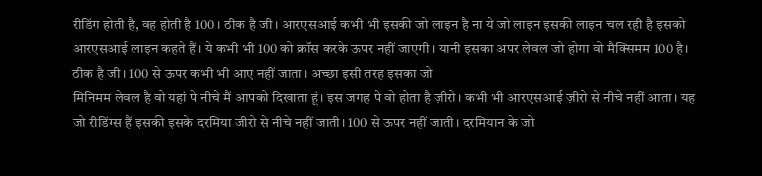रीडिंग होती है, वह होती है 100। ठीक है जी। आरएसआई कभी भी इसकी जो लाइन है ना ये जो लाइन इसकी लाइन चल रही है इसको आरएसआई लाइन कहते हैं। ये कभी भी 100 को क्रॉस करके ऊपर नहीं जाएगी। यानी इसका अपर लेवल जो होगा वो मैक्सिमम 100 है। ठीक है जी। 100 से ऊपर कभी भी आए नहीं जाता। अच्छा इसी तरह इसका जो
मिनिमम लेवल है वो यहां पे नीचे मैं आपको दिखाता हूं। इस जगह पे वो होता है ज़ीरो। कभी भी आरएसआई ज़ीरो से नीचे नहीं आता। यह जो रीडिंग्स हैं इसकी इसके दरमिया जीरो से नीचे नहीं जाती। 100 से ऊपर नहीं जाती। दरमियान के जो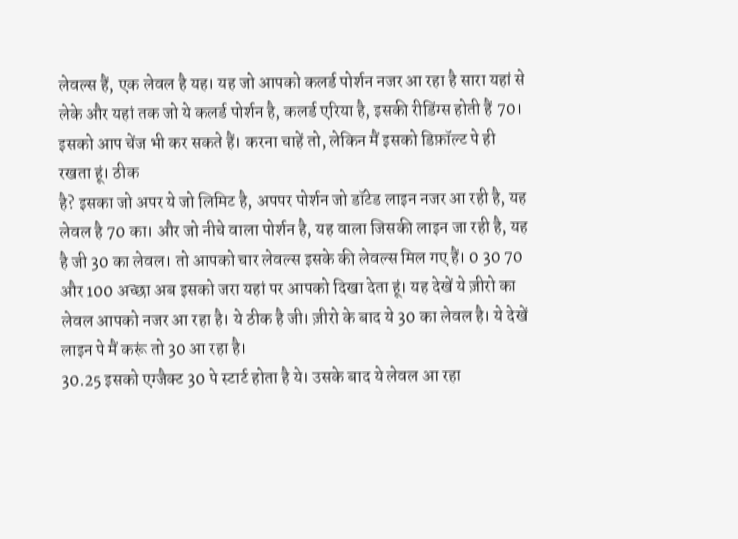लेवल्स हैं, एक लेवल है यह। यह जो आपको कलर्ड पोर्शन नजर आ रहा है सारा यहां से लेके और यहां तक जो ये कलर्ड पोर्शन है, कलर्ड एरिया है, इसकी रीडिंग्स होती हैं 70। इसको आप चेंज भी कर सकते हैं। करना चाहें तो, लेकिन मैं इसको डिफ़ॉल्ट पे ही रखता हूं। ठीक
है? इसका जो अपर ये जो लिमिट है, अपपर पोर्शन जो डॉटेड लाइन नजर आ रही है, यह लेवल है 70 का। और जो नीचे वाला पोर्शन है, यह वाला जिसकी लाइन जा रही है, यह है जी 30 का लेवल। तो आपको चार लेवल्स इसके की लेवल्स मिल गए हैं। 0 30 70 और 100 अच्छा अब इसको जरा यहां पर आपको दिखा देता हूं। यह देखें ये ज़ीरो का लेवल आपको नजर आ रहा है। ये ठीक है जी। ज़ीरो के बाद ये 30 का लेवल है। ये देखें लाइन पे मैं करूं तो 30 आ रहा है।
30.25 इसको एग्जैक्ट 30 पे स्टार्ट होता है ये। उसके बाद ये लेवल आ रहा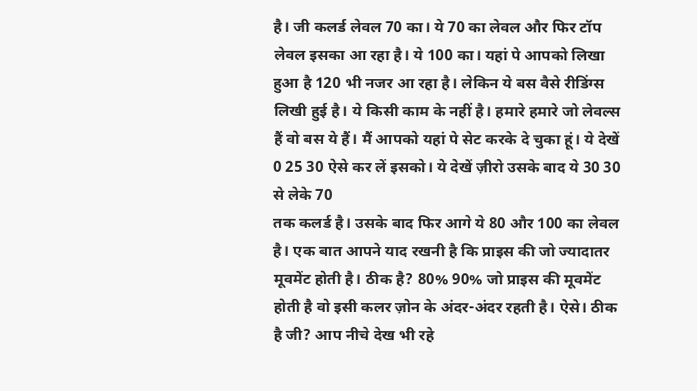है। जी कलर्ड लेवल 70 का। ये 70 का लेवल और फिर टॉप लेवल इसका आ रहा है। ये 100 का। यहां पे आपको लिखा हुआ है 120 भी नजर आ रहा है। लेकिन ये बस वैसे रीडिंग्स लिखी हुई है। ये किसी काम के नहीं है। हमारे हमारे जो लेवल्स हैं वो बस ये हैं। मैं आपको यहां पे सेट करके दे चुका हूं। ये देखें 0 25 30 ऐसे कर लें इसको। ये देखें ज़ीरो उसके बाद ये 30 30 से लेके 70
तक कलर्ड है। उसके बाद फिर आगे ये 80 और 100 का लेवल है। एक बात आपने याद रखनी है कि प्राइस की जो ज्यादातर मूवमेंट होती है। ठीक है? 80% 90% जो प्राइस की मूवमेंट होती है वो इसी कलर ज़ोन के अंदर-अंदर रहती है। ऐसे। ठीक है जी? आप नीचे देख भी रहे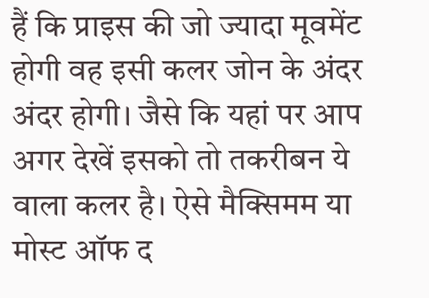हैं कि प्राइस की जो ज्यादा मूवमेंट होगी वह इसी कलर जोन के अंदर अंदर होगी। जैसे कि यहां पर आप अगर देखें इसको तो तकरीबन ये वाला कलर है। ऐसे मैक्सिमम या मोस्ट ऑफ द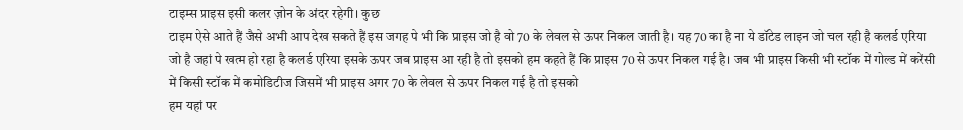टाइम्स प्राइस इसी कलर ज़ोन के अंदर रहेगी। कुछ
टाइम ऐसे आते हैं जैसे अभी आप देख सकते हैं इस जगह पे भी कि प्राइस जो है वो 70 के लेवल से ऊपर निकल जाती है। यह 70 का है ना ये डॉटेड लाइन जो चल रही है कलर्ड एरिया जो है जहां पे खत्म हो रहा है कलर्ड एरिया इसके ऊपर जब प्राइस आ रही है तो इसको हम कहते हैं कि प्राइस 70 से ऊपर निकल गई है। जब भी प्राइस किसी भी स्टॉक में गोल्ड में करेंसी में किसी स्टॉक में कमोडिटीज जिसमें भी प्राइस अगर 70 के लेवल से ऊपर निकल गई है तो इसको
हम यहां पर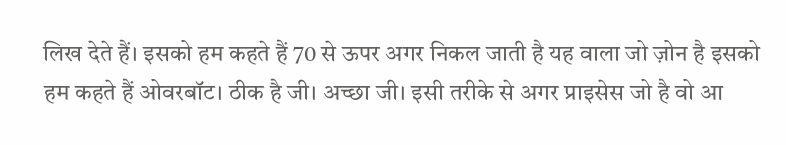लिख देते हैं। इसको हम कहते हैं 70 से ऊपर अगर निकल जाती है यह वाला जो ज़ोन है इसको हम कहते हैं ओवरबॉट। ठीक है जी। अच्छा जी। इसी तरीके से अगर प्राइसेस जो है वो आ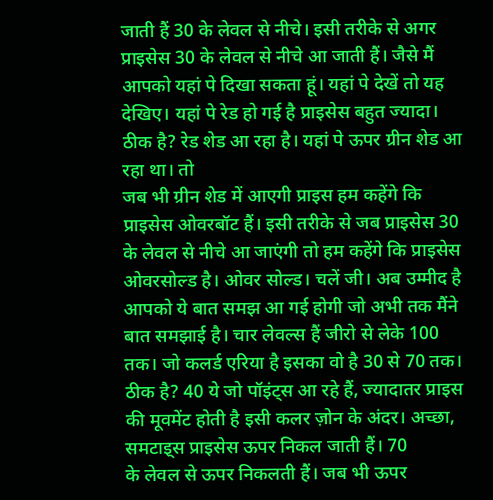जाती हैं 30 के लेवल से नीचे। इसी तरीके से अगर प्राइसेस 30 के लेवल से नीचे आ जाती हैं। जैसे मैं आपको यहां पे दिखा सकता हूं। यहां पे देखें तो यह देखिए। यहां पे रेड हो गई है प्राइसेस बहुत ज्यादा। ठीक है? रेड शेड आ रहा है। यहां पे ऊपर ग्रीन शेड आ रहा था। तो
जब भी ग्रीन शेड में आएगी प्राइस हम कहेंगे कि प्राइसेस ओवरबॉट हैं। इसी तरीके से जब प्राइसेस 30 के लेवल से नीचे आ जाएंगी तो हम कहेंगे कि प्राइसेस ओवरसोल्ड है। ओवर सोल्ड। चलें जी। अब उम्मीद है आपको ये बात समझ आ गई होगी जो अभी तक मैंने बात समझाई है। चार लेवल्स हैं जीरो से लेके 100 तक। जो कलर्ड एरिया है इसका वो है 30 से 70 तक। ठीक है? 40 ये जो पॉइंट्स आ रहे हैं, ज्यादातर प्राइस की मूवमेंट होती है इसी कलर ज़ोन के अंदर। अच्छा, समटाइ्स प्राइसेस ऊपर निकल जाती हैं। 70
के लेवल से ऊपर निकलती हैं। जब भी ऊपर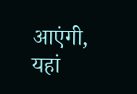आएंगी, यहां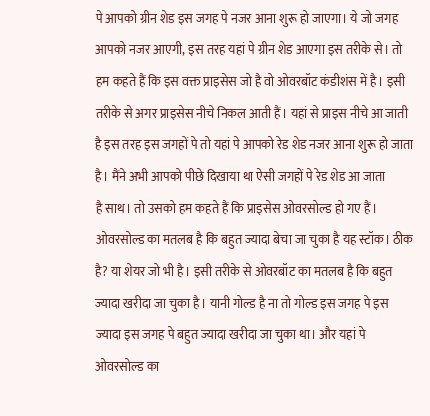पे आपको ग्रीन शेड इस जगह पे नजर आना शुरू हो जाएगा। ये जो जगह आपको नजर आएगी, इस तरह यहां पे ग्रीन शेड आएगा इस तरीके से। तो हम कहते हैं कि इस वक्त प्राइसेस जो है वो ओवरबॉट कंडीशंस में है। इसी तरीके से अगर प्राइसेस नीचे निकल आती हैं। यहां से प्राइस नीचे आ जाती है इस तरह इस जगहों पे तो यहां पे आपको रेड शेड नजर आना शुरू हो जाता है। मैंने अभी आपको पीछे दिखाया था ऐसी जगहों पे रेड शेड आ जाता
है साथ। तो उसको हम कहते हैं कि प्राइसेस ओवरसोल्ड हो गए हैं। ओवरसोल्ड का मतलब है कि बहुत ज्यादा बेचा जा चुका है यह स्टॉक। ठीक है? या शेयर जो भी है। इसी तरीके से ओवरबॉट का मतलब है कि बहुत ज्यादा खरीदा जा चुका है। यानी गोल्ड है ना तो गोल्ड इस जगह पे इस ज्यादा इस जगह पे बहुत ज्यादा खरीदा जा चुका था। और यहां पे ओवरसोल्ड का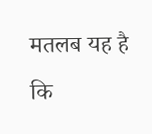मतलब यह है कि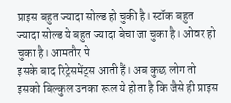प्राइस बहुत ज्यादा सोल्ड हो चुकी है। स्टॉक बहुत ज्यादा सोल्ड ये बहुत ज्यादा बेचा जा चुका है। ओवर हो चुका है। आमतौर पे
इसके बाद रिट्रेसमेंट्स आती हैं। अब कुछ लोग तो इसको बिल्कुल उनका रूल ये होता है कि जैसे ही प्राइस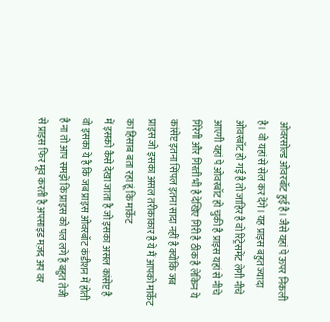ओवरसोल्ड ओवरबॉट हुई है। जैसे यहां पे ऊपर निकली है। वो यहां से सेल कर देंगे। यह प्राइस बहुत ज्यादा ओवरबॉट हो गई है तो जाहिर है वो रिट्रेसमेंट लेगी नीचे आएगी यहां पे ओवरबॉट हो चुकी है प्राइस यहां से नीचे गिरेगी और गिरती भी है देखिए गिरी है ठीक है लेकिन ये कांसेप्ट इतना सिंपल इतना सादा नहीं है क्योंकि जब प्राइस जो इसका असल तरीकाकार है ये मैं आपको मार्केट का हिसाब बता रहा हूं कि मार्केट
में इसको कैसे देखा जाता है जो इसका असल कांसेप्ट है वो इसका ये है कि जब प्राइस ओवरबॉट कंडीशन में होती है ना तो आप समझें कि प्राइस को पल लगे हैं बहुत तेजी से प्राइस फिर मूव करती है अपसाइड मज़द अप वर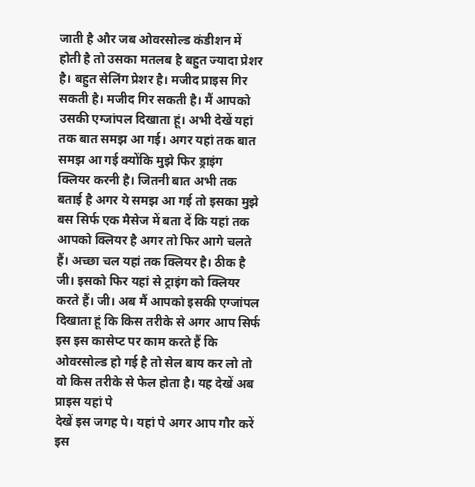जाती है और जब ओवरसोल्ड कंडीशन में होती है तो उसका मतलब है बहुत ज्यादा प्रेशर है। बहुत सेलिंग प्रेशर है। मजीद प्राइस गिर सकती है। मजीद गिर सकती है। मैं आपको उसकी एग्जांपल दिखाता हूं। अभी देखें यहां तक बात समझ आ गई। अगर यहां तक बात समझ आ गई क्योंकि मुझे फिर ड्राइंग
क्लियर करनी है। जितनी बात अभी तक बताई है अगर ये समझ आ गई तो इसका मुझे बस सिर्फ एक मैसेज में बता दें कि यहां तक आपको क्लियर है अगर तो फिर आगे चलते हैं। अच्छा चल यहां तक क्लियर है। ठीक है जी। इसको फिर यहां से ट्राइंग को क्लियर करते हैं। जी। अब मैं आपको इसकी एग्जांपल दिखाता हूं कि किस तरीके से अगर आप सिर्फ इस इस कासेप्ट पर काम करते हैं कि ओवरसोल्ड हो गई है तो सेल बाय कर लो तो वो किस तरीके से फेल होता है। यह देखें अब प्राइस यहां पे
देखें इस जगह पे। यहां पे अगर आप गौर करें इस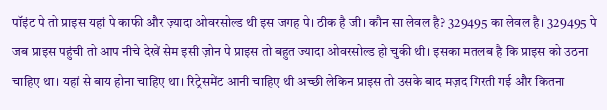पॉइंट पे तो प्राइस यहां पे काफी और ज़्यादा ओवरसोल्ड थी इस जगह पे। ठीक है जी। कौन सा लेवल है? 329495 का लेवल है। 329495 पे जब प्राइस पहुंची तो आप नीचे देखें सेम इसी ज़ोन पे प्राइस तो बहुत ज्यादा ओवरसोल्ड हो चुकी थी। इसका मतलब है कि प्राइस को उठना चाहिए था। यहां से बाय होना चाहिए था। रिट्रेसमेंट आनी चाहिए थी अच्छी लेकिन प्राइस तो उसके बाद मज़द गिरती गई और कितना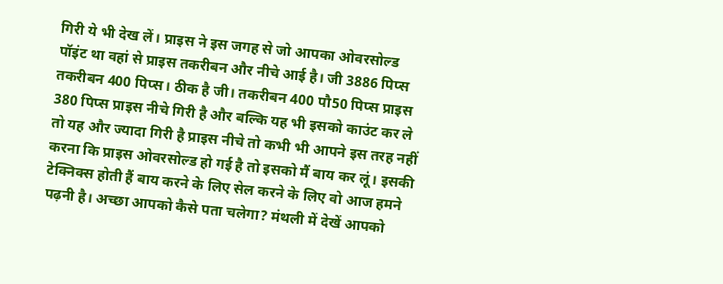गिरी ये भी देख लें। प्राइस ने इस जगह से जो आपका ओवरसोल्ड
पॉइंट था वहां से प्राइस तकरीबन और नीचे आई है। जी 3886 पिप्स तकरीबन 400 पिप्स। ठीक है जी। तकरीबन 400 पौ50 पिप्स प्राइस 380 पिप्स प्राइस नीचे गिरी है और बल्कि यह भी इसको काउंट कर ले तो यह और ज्यादा गिरी है प्राइस नीचे तो कभी भी आपने इस तरह नहीं करना कि प्राइस ओवरसोल्ड हो गई है तो इसको मैं बाय कर लूं। इसकी टेक्निक्स होती हैं बाय करने के लिए सेल करने के लिए वो आज हमने पढ़नी है। अच्छा आपको कैसे पता चलेगा? मंथली में देखें आपको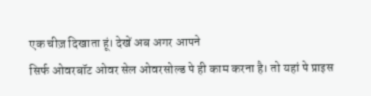एक चीज़ दिखाता हूं। देखें अब अगर आपने
सिर्फ ओवरबॉट ओवर सेल ओवरसोल्ड पे ही काम करना है। तो यहां पे प्राइस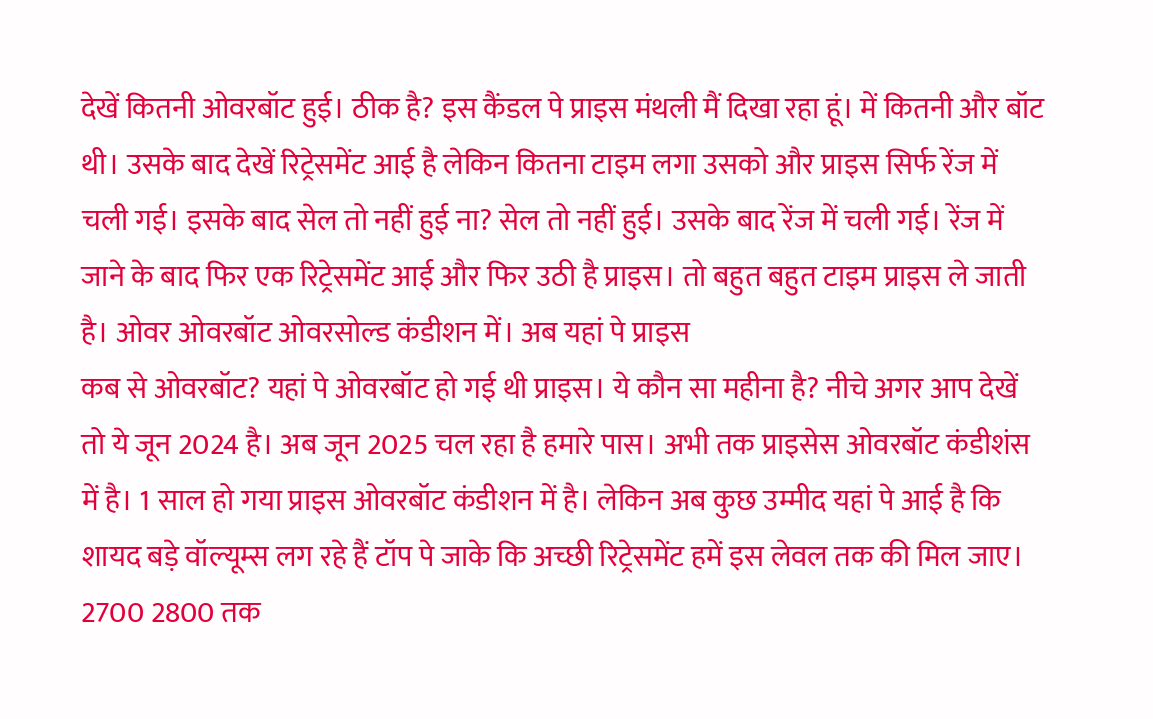देखें कितनी ओवरबॉट हुई। ठीक है? इस कैंडल पे प्राइस मंथली मैं दिखा रहा हूं। में कितनी और बॉट थी। उसके बाद देखें रिट्रेसमेंट आई है लेकिन कितना टाइम लगा उसको और प्राइस सिर्फ रेंज में चली गई। इसके बाद सेल तो नहीं हुई ना? सेल तो नहीं हुई। उसके बाद रेंज में चली गई। रेंज में जाने के बाद फिर एक रिट्रेसमेंट आई और फिर उठी है प्राइस। तो बहुत बहुत टाइम प्राइस ले जाती है। ओवर ओवरबॉट ओवरसोल्ड कंडीशन में। अब यहां पे प्राइस
कब से ओवरबॉट? यहां पे ओवरबॉट हो गई थी प्राइस। ये कौन सा महीना है? नीचे अगर आप देखें तो ये जून 2024 है। अब जून 2025 चल रहा है हमारे पास। अभी तक प्राइसेस ओवरबॉट कंडीशंस में है। 1 साल हो गया प्राइस ओवरबॉट कंडीशन में है। लेकिन अब कुछ उम्मीद यहां पे आई है कि शायद बड़े वॉल्यूम्स लग रहे हैं टॉप पे जाके कि अच्छी रिट्रेसमेंट हमें इस लेवल तक की मिल जाए। 2700 2800 तक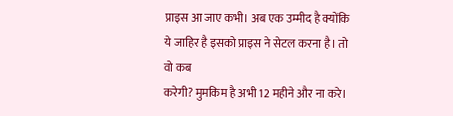प्राइस आ जाए कभी। अब एक उम्मीद है क्योंकि ये जाहिर है इसको प्राइस ने सेटल करना है। तो वो कब
करेगी? मुमकिम है अभी 12 महीने और ना करे।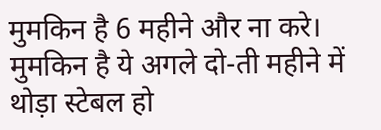मुमकिन है 6 महीने और ना करे। मुमकिन है ये अगले दो-ती महीने में थोड़ा स्टेबल हो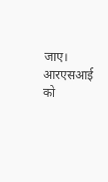जाए। आरएसआई को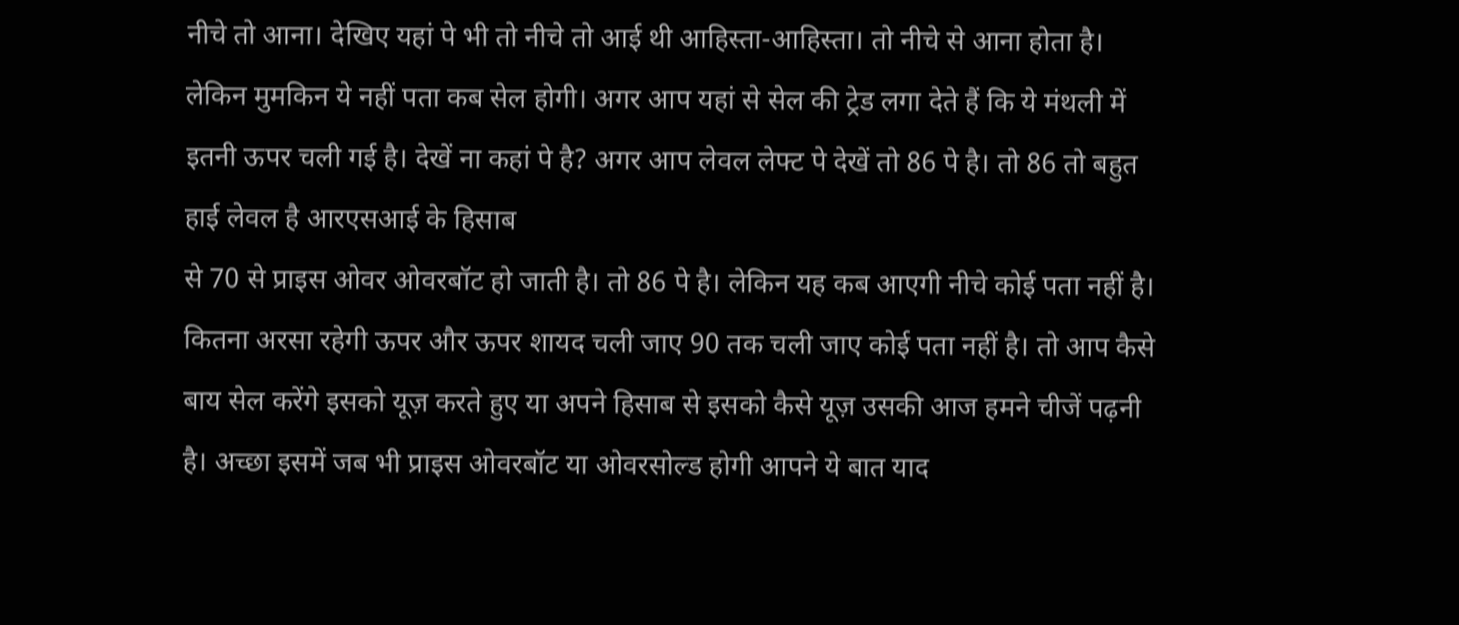नीचे तो आना। देखिए यहां पे भी तो नीचे तो आई थी आहिस्ता-आहिस्ता। तो नीचे से आना होता है। लेकिन मुमकिन ये नहीं पता कब सेल होगी। अगर आप यहां से सेल की ट्रेड लगा देते हैं कि ये मंथली में इतनी ऊपर चली गई है। देखें ना कहां पे है? अगर आप लेवल लेफ्ट पे देखें तो 86 पे है। तो 86 तो बहुत हाई लेवल है आरएसआई के हिसाब
से 70 से प्राइस ओवर ओवरबॉट हो जाती है। तो 86 पे है। लेकिन यह कब आएगी नीचे कोई पता नहीं है। कितना अरसा रहेगी ऊपर और ऊपर शायद चली जाए 90 तक चली जाए कोई पता नहीं है। तो आप कैसे बाय सेल करेंगे इसको यूज़ करते हुए या अपने हिसाब से इसको कैसे यूज़ उसकी आज हमने चीजें पढ़नी है। अच्छा इसमें जब भी प्राइस ओवरबॉट या ओवरसोल्ड होगी आपने ये बात याद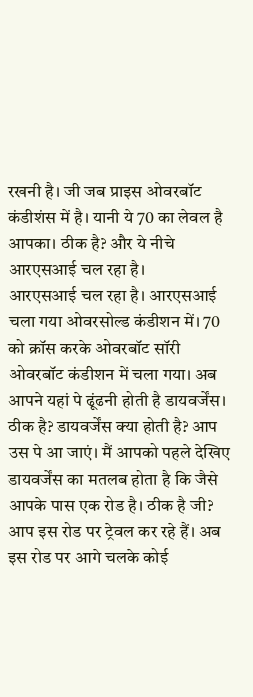रखनी है। जी जब प्राइस ओवरबॉट कंडीशंस में है। यानी ये 70 का लेवल है आपका। ठीक है? और ये नीचे आरएसआई चल रहा है।
आरएसआई चल रहा है। आरएसआई चला गया ओवरसोल्ड कंडीशन में। 70 को क्रॉस करके ओवरबॉट सॉरी ओवरबॉट कंडीशन में चला गया। अब आपने यहां पे ढूंढनी होती है डायवर्जेंस। ठीक है? डायवर्जेंस क्या होती है? आप उस पे आ जाएं। मैं आपको पहले देखिए डायवर्जेंस का मतलब होता है कि जैसे आपके पास एक रोड है। ठीक है जी? आप इस रोड पर ट्रेवल कर रहे हैं। अब इस रोड पर आगे चलके कोई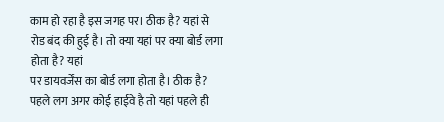काम हो रहा है इस जगह पर। ठीक है? यहां से रोड बंद की हुई है। तो क्या यहां पर क्या बोर्ड लगा होता है? यहां
पर डायवर्जेंस का बोर्ड लगा होता है। ठीक है? पहले लग अगर कोई हाईवे है तो यहां पहले ही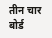तीन चार बोर्ड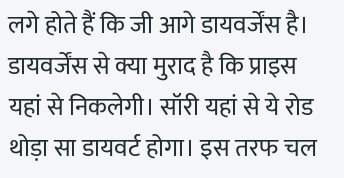लगे होते हैं कि जी आगे डायवर्जेंस है। डायवर्जेंस से क्या मुराद है कि प्राइस यहां से निकलेगी। सॉरी यहां से ये रोड थोड़ा सा डायवर्ट होगा। इस तरफ चल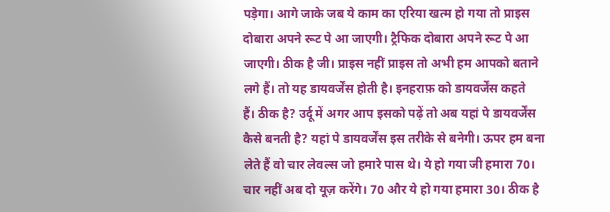पड़ेगा। आगे जाके जब ये काम का एरिया खत्म हो गया तो प्राइस दोबारा अपने रूट पे आ जाएगी। ट्रैफिक दोबारा अपने रूट पे आ जाएगी। ठीक है जी। प्राइस नहीं प्राइस तो अभी हम आपको बताने लगे हैं। तो यह डायवर्जेंस होती है। इनहराफ़ को डायवर्जेंस कहते
हैं। ठीक है? उर्दू में अगर आप इसको पढ़ें तो अब यहां पे डायवर्जेंस कैसे बनती है? यहां पे डायवर्जेंस इस तरीके से बनेगी। ऊपर हम बना लेते हैं वो चार लेवल्स जो हमारे पास थे। ये हो गया जी हमारा 70। चार नहीं अब दो यूज़ करेंगे। 70 और ये हो गया हमारा 30। ठीक है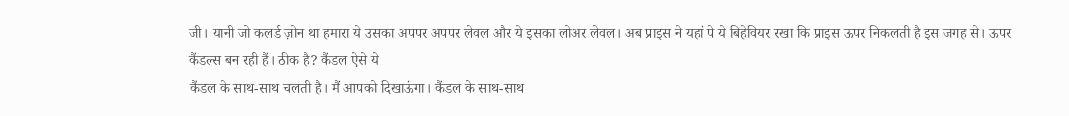जी। यानी जो कलर्ड ज़ोन था हमारा ये उसका अपपर अपपर लेवल और ये इसका लोअर लेवल। अब प्राइस ने यहां पे ये बिहेवियर रखा कि प्राइस ऊपर निकलती है इस जगह से। ऊपर कैंडल्स बन रही हैं। ठीक है? कैंडल ऐसे ये
कैंडल के साथ-साथ चलती है। मैं आपको दिखाऊंगा। कैंडल के साथ-साथ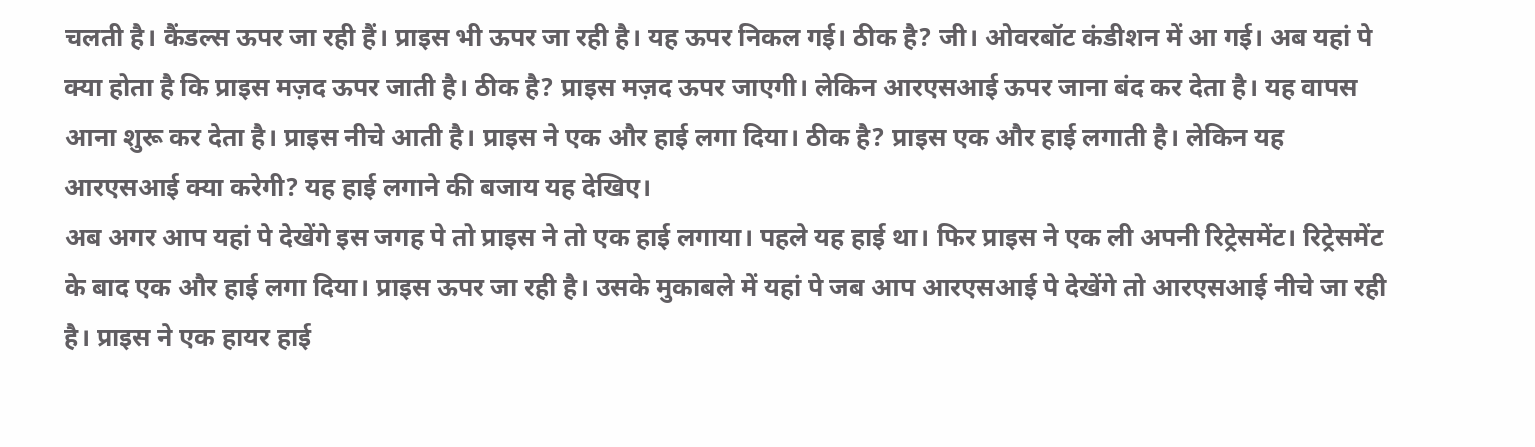चलती है। कैंडल्स ऊपर जा रही हैं। प्राइस भी ऊपर जा रही है। यह ऊपर निकल गई। ठीक है? जी। ओवरबॉट कंडीशन में आ गई। अब यहां पे क्या होता है कि प्राइस मज़द ऊपर जाती है। ठीक है? प्राइस मज़द ऊपर जाएगी। लेकिन आरएसआई ऊपर जाना बंद कर देता है। यह वापस आना शुरू कर देता है। प्राइस नीचे आती है। प्राइस ने एक और हाई लगा दिया। ठीक है? प्राइस एक और हाई लगाती है। लेकिन यह आरएसआई क्या करेगी? यह हाई लगाने की बजाय यह देखिए।
अब अगर आप यहां पे देखेंगे इस जगह पे तो प्राइस ने तो एक हाई लगाया। पहले यह हाई था। फिर प्राइस ने एक ली अपनी रिट्रेसमेंट। रिट्रेसमेंट के बाद एक और हाई लगा दिया। प्राइस ऊपर जा रही है। उसके मुकाबले में यहां पे जब आप आरएसआई पे देखेंगे तो आरएसआई नीचे जा रही है। प्राइस ने एक हायर हाई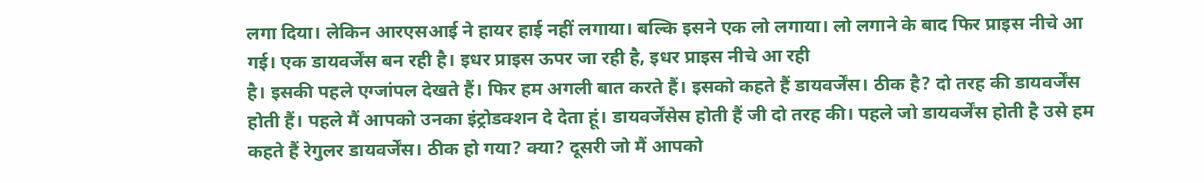लगा दिया। लेकिन आरएसआई ने हायर हाई नहीं लगाया। बल्कि इसने एक लो लगाया। लो लगाने के बाद फिर प्राइस नीचे आ गई। एक डायवर्जेंस बन रही है। इधर प्राइस ऊपर जा रही है, इधर प्राइस नीचे आ रही
है। इसकी पहले एग्जांपल देखते हैं। फिर हम अगली बात करते हैं। इसको कहते हैं डायवर्जेंस। ठीक है? दो तरह की डायवर्जेंस होती हैं। पहले मैं आपको उनका इंट्रोडक्शन दे देता हूं। डायवर्जेंसेस होती हैं जी दो तरह की। पहले जो डायवर्जेंस होती है उसे हम कहते हैं रेगुलर डायवर्जेंस। ठीक हो गया? क्या? दूसरी जो मैं आपको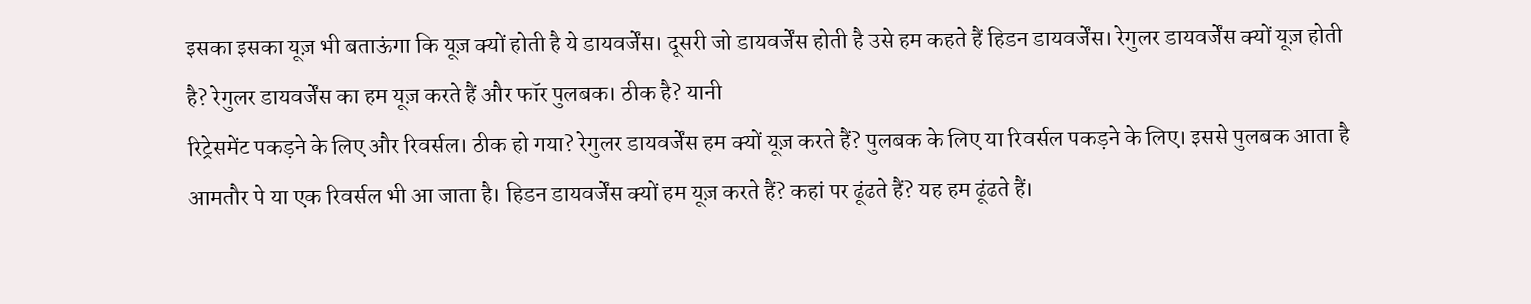इसका इसका यूज़ भी बताऊंगा कि यूज़ क्यों होती है ये डायवर्जेंस। दूसरी जो डायवर्जेंस होती है उसे हम कहते हैं हिडन डायवर्जेंस। रेगुलर डायवर्जेंस क्यों यूज़ होती है? रेगुलर डायवर्जेंस का हम यूज़ करते हैं और फॉर पुलबक। ठीक है? यानी
रिट्रेसमेंट पकड़ने के लिए और रिवर्सल। ठीक हो गया? रेगुलर डायवर्जेंस हम क्यों यूज़ करते हैं? पुलबक के लिए या रिवर्सल पकड़ने के लिए। इससे पुलबक आता है आमतौर पे या एक रिवर्सल भी आ जाता है। हिडन डायवर्जेंस क्यों हम यूज़ करते हैं? कहां पर ढूंढते हैं? यह हम ढूंढते हैं।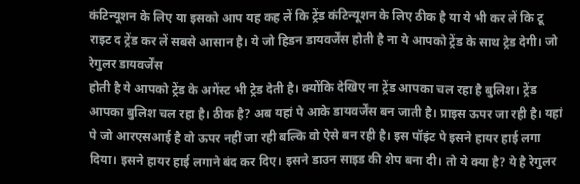कंटिन्यूशन के लिए या इसको आप यह कह लें कि ट्रेंड कंटिन्यूशन के लिए ठीक है या ये भी कर लें कि टू राइट द ट्रेंड कर लें सबसे आसान है। ये जो हिडन डायवर्जेंस होती है ना ये आपको ट्रेंड के साथ ट्रेड देगी। जो रेगुलर डायवर्जेंस
होती है ये आपको ट्रेंड के अगेंस्ट भी ट्रेड देती है। क्योंकि देखिए ना ट्रेंड आपका चल रहा है बुलिश। ट्रेंड आपका बुलिश चल रहा है। ठीक है? अब यहां पे आके डायवर्जेंस बन जाती है। प्राइस ऊपर जा रही है। यहां पे जो आरएसआई है वो ऊपर नहीं जा रही बल्कि वो ऐसे बन रही है। इस पॉइंट पे इसने हायर हाई लगा दिया। इसने हायर हाई लगाने बंद कर दिए। इसने डाउन साइड की शेप बना दी। तो ये क्या है? ये है रेगुलर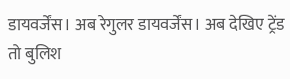डायवर्जेंस। अब रेगुलर डायवर्जेंस। अब देखिए ट्रेंड तो बुलिश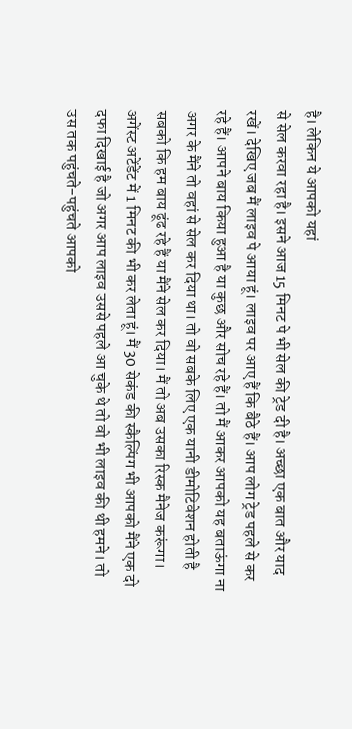है। लेकिन ये आपको यहां
से सेल करवा रहा है। इसने आज 15 मिनट पे भी सेल की ट्रेड दी है। अच्छा एक बात और याद रखें। देखिए जब मैं लाइव पे आया हूं। लाइव पर आए हैं कि बैठे हैं। आप लोग ट्रेड पहले से कर रहे हैं। आपने बाय किया हुआ है या कुछ और सोच रहे हैं। तो मैं आकर आपको यह बताऊंगा ना अगर के मैंने तो वहां से सेल कर दिया था। तो वो सबके लिए एक यानी डीमोटिवेशन होती है सबको कि हम बाय ढूंढ रहे हैं या मैंने सेल कर दिया। मैं तो अब उसका रिस्क मैनेज करूंगा।
अगेंस्ट अटेंडेंट में 1 मिनट की भी कर लेता हूं। मैं 30 सेकंड की स्कैल्पिंग भी आपको मैंने एक दो दफा दिखाई है जो अगर आप लाइव उससे पहले आ चुके थे तो वो भी लाइव की थी हमने। तो उस तक पहुंचते-पहुंचते आपको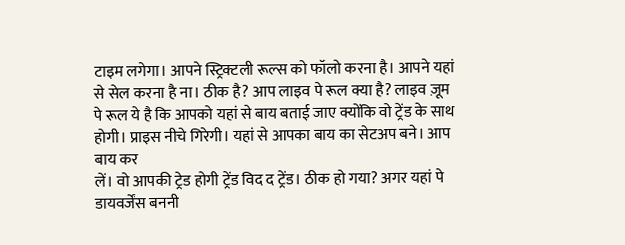टाइम लगेगा। आपने स्ट्रिक्टली रूल्स को फॉलो करना है। आपने यहां से सेल करना है ना। ठीक है? आप लाइव पे रूल क्या है? लाइव ज़ूम पे रूल ये है कि आपको यहां से बाय बताई जाए क्योंकि वो ट्रेंड के साथ होगी। प्राइस नीचे गिरेगी। यहां से आपका बाय का सेटअप बने। आप बाय कर
लें। वो आपकी ट्रेड होगी ट्रेंड विद द ट्रेंड। ठीक हो गया? अगर यहां पे डायवर्जेंस बननी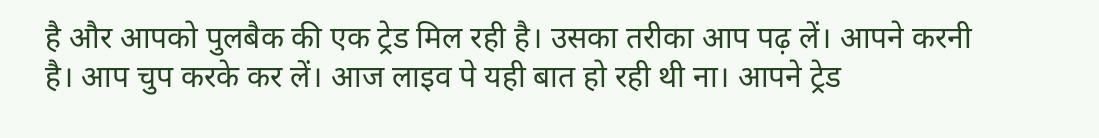है और आपको पुलबैक की एक ट्रेड मिल रही है। उसका तरीका आप पढ़ लें। आपने करनी है। आप चुप करके कर लें। आज लाइव पे यही बात हो रही थी ना। आपने ट्रेड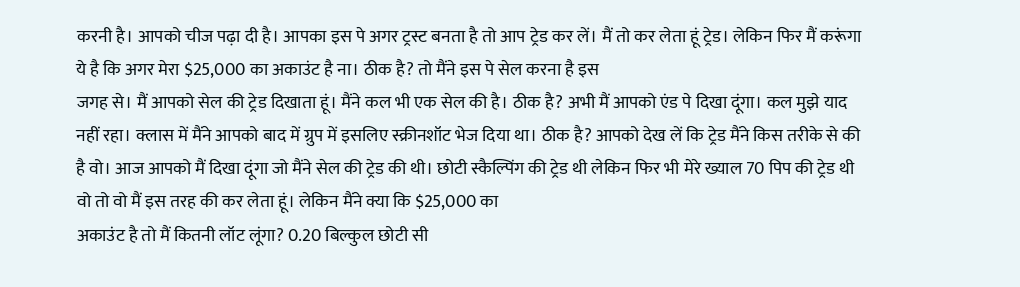करनी है। आपको चीज पढ़ा दी है। आपका इस पे अगर ट्रस्ट बनता है तो आप ट्रेड कर लें। मैं तो कर लेता हूं ट्रेड। लेकिन फिर मैं करूंगा ये है कि अगर मेरा $25,000 का अकाउंट है ना। ठीक है? तो मैंने इस पे सेल करना है इस
जगह से। मैं आपको सेल की ट्रेड दिखाता हूं। मैंने कल भी एक सेल की है। ठीक है? अभी मैं आपको एंड पे दिखा दूंगा। कल मुझे याद नहीं रहा। क्लास में मैंने आपको बाद में ग्रुप में इसलिए स्क्रीनशॉट भेज दिया था। ठीक है? आपको देख लें कि ट्रेड मैंने किस तरीके से की है वो। आज आपको मैं दिखा दूंगा जो मैंने सेल की ट्रेड की थी। छोटी स्कैल्पिंग की ट्रेड थी लेकिन फिर भी मेरे ख्याल 70 पिप की ट्रेड थी वो तो वो मैं इस तरह की कर लेता हूं। लेकिन मैंने क्या कि $25,000 का
अकाउंट है तो मैं कितनी लॉट लूंगा? 0.20 बिल्कुल छोटी सी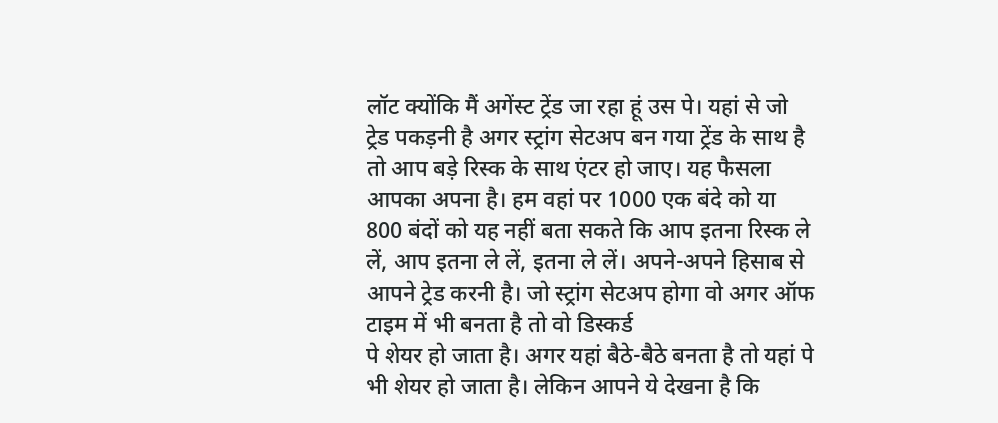लॉट क्योंकि मैं अगेंस्ट ट्रेंड जा रहा हूं उस पे। यहां से जो ट्रेड पकड़नी है अगर स्ट्रांग सेटअप बन गया ट्रेंड के साथ है तो आप बड़े रिस्क के साथ एंटर हो जाए। यह फैसला आपका अपना है। हम वहां पर 1000 एक बंदे को या 800 बंदों को यह नहीं बता सकते कि आप इतना रिस्क ले लें, आप इतना ले लें, इतना ले लें। अपने-अपने हिसाब से आपने ट्रेड करनी है। जो स्ट्रांग सेटअप होगा वो अगर ऑफ टाइम में भी बनता है तो वो डिस्कर्ड
पे शेयर हो जाता है। अगर यहां बैठे-बैठे बनता है तो यहां पे भी शेयर हो जाता है। लेकिन आपने ये देखना है कि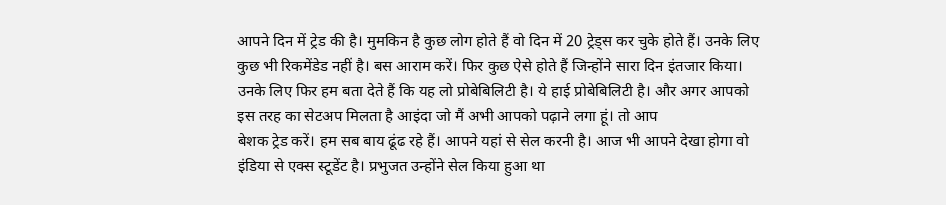आपने दिन में ट्रेड की है। मुमकिन है कुछ लोग होते हैं वो दिन में 20 ट्रेड्स कर चुके होते हैं। उनके लिए कुछ भी रिकमेंडेड नहीं है। बस आराम करें। फिर कुछ ऐसे होते हैं जिन्होंने सारा दिन इंतजार किया। उनके लिए फिर हम बता देते हैं कि यह लो प्रोबेबिलिटी है। ये हाई प्रोबेबिलिटी है। और अगर आपको इस तरह का सेटअप मिलता है आइंदा जो मैं अभी आपको पढ़ाने लगा हूं। तो आप
बेशक ट्रेड करें। हम सब बाय ढूंढ रहे हैं। आपने यहां से सेल करनी है। आज भी आपने देखा होगा वो इंडिया से एक्स स्टूडेंट है। प्रभुजत उन्होंने सेल किया हुआ था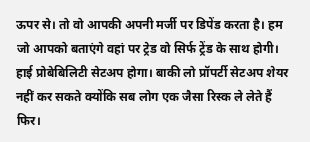ऊपर से। तो वो आपकी अपनी मर्जी पर डिपेंड करता है। हम जो आपको बताएंगे वहां पर ट्रेड वो सिर्फ ट्रेंड के साथ होगी। हाई प्रोबेबिलिटी सेटअप होगा। बाकी लो प्रॉपर्टी सेटअप शेयर नहीं कर सकते क्योंकि सब लोग एक जैसा रिस्क ले लेते हैं फिर।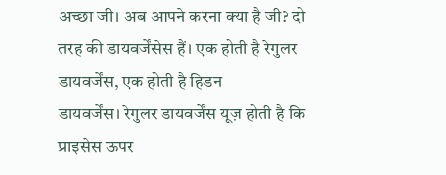अच्छा जी। अब आपने करना क्या है जी? दो तरह की डायवर्जेंसेस हैं। एक होती है रेगुलर डायवर्जेंस, एक होती है हिडन
डायवर्जेंस। रेगुलर डायवर्जेंस यूज़ होती है कि प्राइसेस ऊपर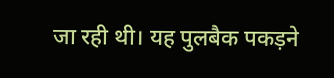जा रही थी। यह पुलबैक पकड़ने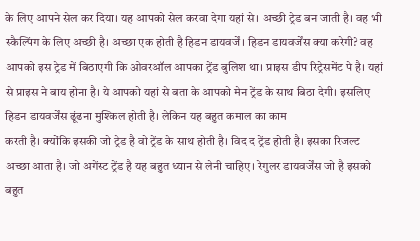के लिए आपने सेल कर दिया। यह आपको सेल करवा देगा यहां से। अच्छी ट्रेड बन जाती है। वह भी स्कैल्पिंग के लिए अच्छी है। अच्छा एक होती है हिडन डायवर्जें। हिडन डायवर्जेंस क्या करेगी? वह आपको इस ट्रेड में बिठाएगी कि ओवरऑल आपका ट्रेंड बुलिश था। प्राइस डीप रिट्रेसमेंट पे है। यहां से प्राइस ने बाय होना है। ये आपको यहां से बता के आपको मेन ट्रेंड के साथ बिठा देगी। इसलिए हिडन डायवर्जेंस ढूंढना मुश्किल होती है। लेकिन यह बहुत कमाल का काम
करती है। क्योंकि इसकी जो ट्रेड है वो ट्रेंड के साथ होती है। विद द ट्रेंड होती है। इसका रिजल्ट अच्छा आता है। जो अगेंस्ट ट्रेंड है यह बहुत ध्यान से लेनी चाहिए। रेगुलर डायवर्जेंस जो है इसको बहुत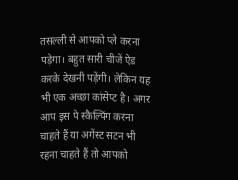तसल्ली से आपको प्ले करना पड़ेगा। बहुत सारी चीजें ऐड करके देखनी पड़ेंगी। लेकिन यह भी एक अच्छा कांसेप्ट है। अगर आप इस पे स्कैल्पिंग करना चाहते हैं या अगेंस्ट सटन भी रहना चाहते हैं तो आपको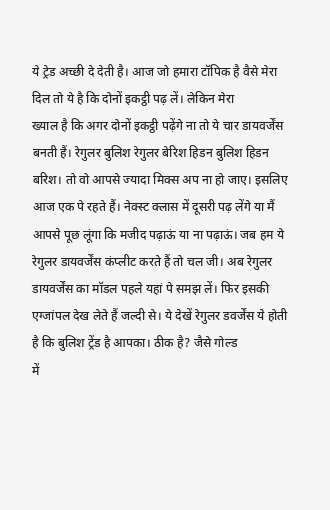ये ट्रेड अच्छी दे देती है। आज जो हमारा टॉपिक है वैसे मेरा दिल तो ये है कि दोनों इकट्ठी पढ़ लें। लेकिन मेरा
ख्याल है कि अगर दोनों इकट्ठी पढ़ेंगे ना तो ये चार डायवर्जेंस बनती हैं। रेगुलर बुलिश रेगुलर बेरिश हिडन बुलिश हिडन बरिश। तो वो आपसे ज्यादा मिक्स अप ना हो जाए। इसलिए आज एक पे रहते हैं। नेक्स्ट क्लास में दूसरी पढ़ लेंगे या मैं आपसे पूछ लूंगा कि मजीद पढ़ाऊं या ना पढ़ाऊं। जब हम ये रेगुलर डायवर्जेंस कंप्लीट करते हैं तो चल जी। अब रेगुलर डायवर्जेंस का मॉडल पहले यहां पे समझ लें। फिर इसकी एग्जांपल देख लेते हैं जल्दी से। ये देखें रेगुलर डवर्जेंस ये होती है कि बुलिश ट्रेंड है आपका। ठीक है? जैसे गोल्ड
में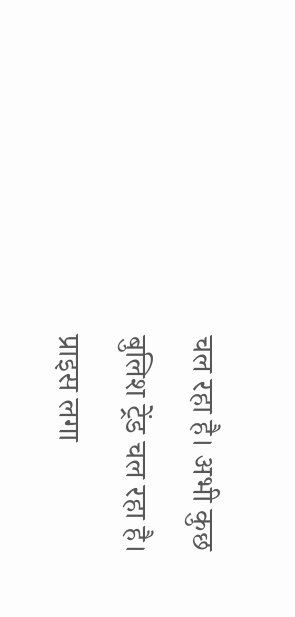चल रहा है। अभी कुछ बुलिश ट्रेंड चल रहा है। प्राइस लगा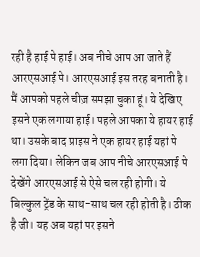रही है हाई पे हाई। अब नीचे आप आ जाते हैं आरएसआई पे। आरएसआई इस तरह बनाती है। मैं आपको पहले चीज़ समझा चुका हूं। ये देखिए इसने एक लगाया हाई। पहले आपका ये हायर हाई था। उसके बाद प्राइस ने एक हायर हाई यहां पे लगा दिया। लेकिन जब आप नीचे आरएसआई पे देखेंगे आरएसआई से ऐसे चल रही होगी। ये बिल्कुल ट्रेंड के साथ-साथ चल रही होती है। ठीक है जी। यह अब यहां पर इसने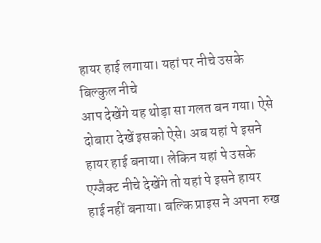हायर हाई लगाया। यहां पर नीचे उसके बिल्कुल नीचे
आप देखेंगे यह थोड़ा सा गलत बन गया। ऐसे दोबारा देखें इसको ऐसे। अब यहां पे इसने हायर हाई बनाया। लेकिन यहां पे उसके एग्जैक्ट नीचे देखेंगे तो यहां पे इसने हायर हाई नहीं बनाया। बल्कि प्राइस ने अपना रुख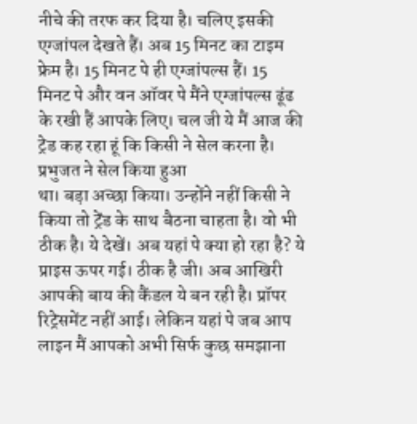नीचे की तरफ कर दिया है। चलिए इसकी एग्जांपल देखते हैं। अब 15 मिनट का टाइम फ्रेम है। 15 मिनट पे ही एग्जांपल्स हैं। 15 मिनट पे और वन ऑवर पे मैंने एग्जांपल्स ढूंढ के रखी हैं आपके लिए। चल जी ये मैं आज की ट्रेड कह रहा हूं कि किसी ने सेल करना है। प्रभुजत ने सेल किया हुआ
था। बड़ा अच्छा किया। उन्होंने नहीं किसी ने किया तो ट्रेंड के साथ बैठना चाहता है। वो भी ठीक है। ये देखें। अब यहां पे क्या हो रहा है? ये प्राइस ऊपर गई। ठीक है जी। अब आखिरी आपकी बाय की कैंडल ये बन रही है। प्रॉपर रिट्रेसमेंट नहीं आई। लेकिन यहां पे जब आप लाइन मैं आपको अभी सिर्फ कुछ समझाना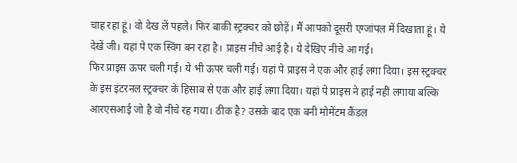चाह रहा हूं। वो देख लें पहले। फिर बाकी स्ट्रक्चर को छोड़ें। मैं आपको दूसरी एग्जांपल में दिखाता हूं। ये देखें जी। यहां पे एक स्विंग बन रहा है। प्राइस नीचे आई है। ये देखिए नीचे आ गई।
फिर प्राइस ऊपर चली गई। ये भी ऊपर चली गई। यहां पे प्राइस ने एक और हाई लगा दिया। इस स्ट्रक्चर के इस इंटरनल स्ट्रक्चर के हिसाब से एक और हाई लगा दिया। यहां पे प्राइस ने हाई नहीं लगाया बल्कि आरएसआई जो है वो नीचे रह गया। ठीक है? उसके बाद एक बनी मोमेंटम कैंडल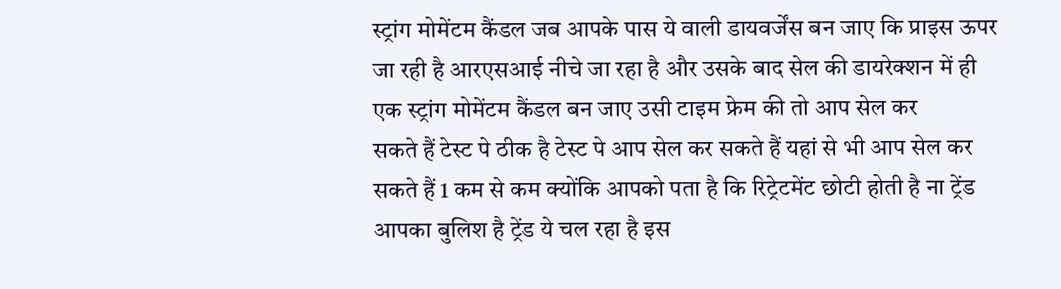स्ट्रांग मोमेंटम कैंडल जब आपके पास ये वाली डायवर्जेंस बन जाए कि प्राइस ऊपर जा रही है आरएसआई नीचे जा रहा है और उसके बाद सेल की डायरेक्शन में ही एक स्ट्रांग मोमेंटम कैंडल बन जाए उसी टाइम फ्रेम की तो आप सेल कर
सकते हैं टेस्ट पे ठीक है टेस्ट पे आप सेल कर सकते हैं यहां से भी आप सेल कर सकते हैं 1 कम से कम क्योंकि आपको पता है कि रिट्रेटमेंट छोटी होती है ना ट्रेंड आपका बुलिश है ट्रेंड ये चल रहा है इस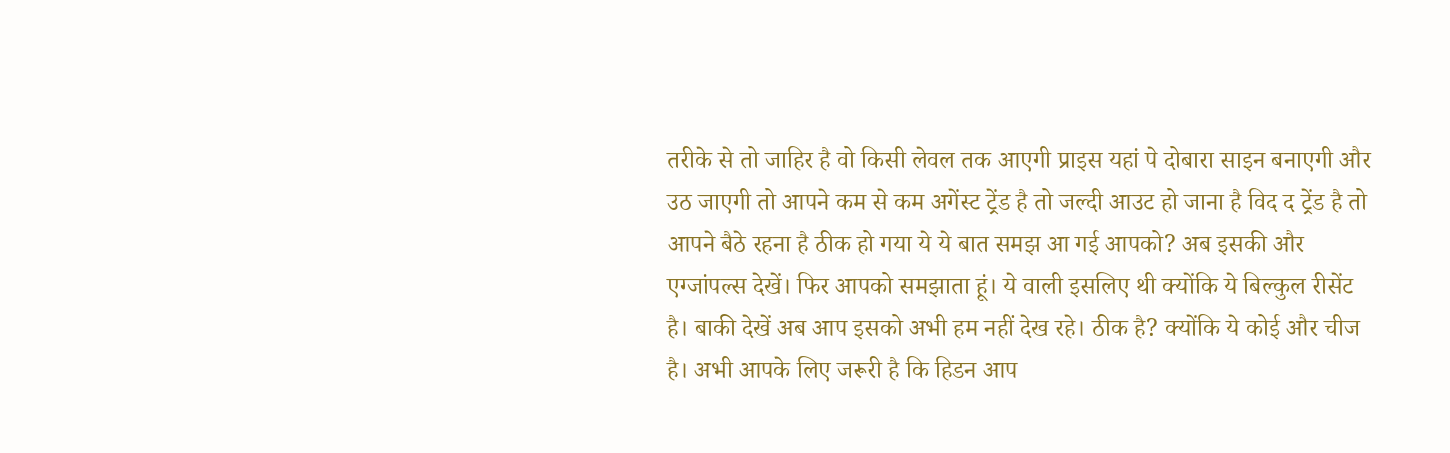तरीके से तो जाहिर है वो किसी लेवल तक आएगी प्राइस यहां पे दोबारा साइन बनाएगी और उठ जाएगी तो आपने कम से कम अगेंस्ट ट्रेंड है तो जल्दी आउट हो जाना है विद द ट्रेंड है तो आपने बैठे रहना है ठीक हो गया ये ये बात समझ आ गई आपको? अब इसकी और
एग्जांपल्स देखें। फिर आपको समझाता हूं। ये वाली इसलिए थी क्योंकि ये बिल्कुल रीसेंट है। बाकी देखें अब आप इसको अभी हम नहीं देख रहे। ठीक है? क्योंकि ये कोई और चीज है। अभी आपके लिए जरूरी है कि हिडन आप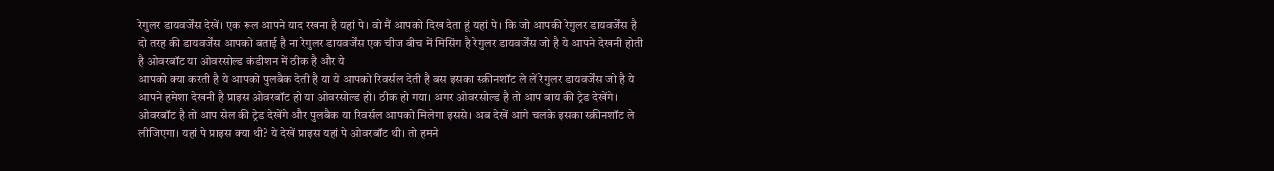रेगुलर डायवर्जेंस देखें। एक रूल आपने याद रखना है यहां पे। वो मैं आपको दिख देता हूं यहां पे। कि जो आपकी रेगुलर डायवर्जेंस है दो तरह की डायवर्जेंस आपको बताई है ना रेगुलर डायवर्जेंस एक चीज बीच में मिसिंग है रेगुलर डायवर्जेंस जो है ये आपने देखनी होती है ओवरबॉट या ओवरसोल्ड कंडीशन में ठीक है और ये
आपको क्या करती है ये आपको पुलबैक देती है या ये आपको रिवर्सल देती है बस इसका स्क्रीनशॉट ले लें रेगुलर डायवर्जेंस जो है ये आपने हमेशा देखनी है प्राइस ओवरबॉट हो या ओवरसोल्ड हो। ठीक हो गया। अगर ओवरसोल्ड है तो आप बाय की ट्रेड देखेंगे। ओवरबॉट है तो आप सेल की ट्रेड देखेंगे और पुलबैक या रिवर्सल आपको मिलेगा इससे। अब देखें आगे चलके इसका स्क्रीनशॉट ले लीजिएगा। यहां पे प्राइस क्या थी? ये देखें प्राइस यहां पे ओवरबॉट थी। तो हमने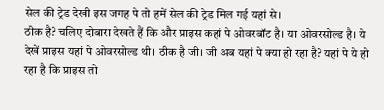सेल की ट्रेड देखी इस जगह पे तो हमें सेल की ट्रेड मिल गई यहां से।
ठीक है? चलिए दोबारा देखते हैं कि और प्राइस कहां पे ओवरबॉट है। या ओवरसोल्ड है। ये देखें प्राइस यहां पे ओवरसोल्ड थी। ठीक है जी। जी अब यहां पे क्या हो रहा है? यहां पे ये हो रहा है कि प्राइस तो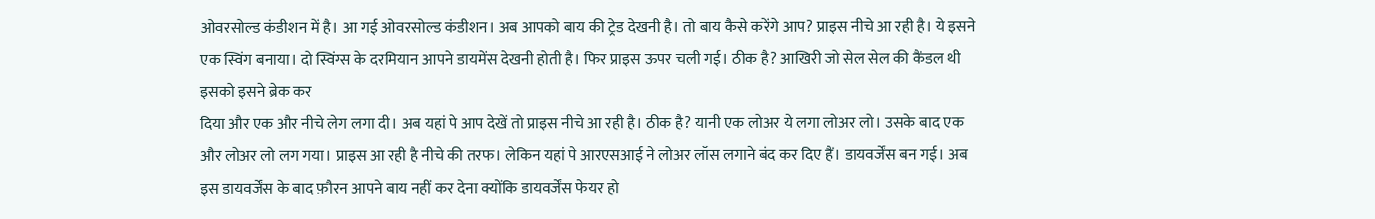ओवरसोल्ड कंडीशन में है। आ गई ओवरसोल्ड कंडीशन। अब आपको बाय की ट्रेड देखनी है। तो बाय कैसे करेंगे आप? प्राइस नीचे आ रही है। ये इसने एक स्विंग बनाया। दो स्विंग्स के दरमियान आपने डायमेंस देखनी होती है। फिर प्राइस ऊपर चली गई। ठीक है? आखिरी जो सेल सेल की कैंडल थी इसको इसने ब्रेक कर
दिया और एक और नीचे लेग लगा दी। अब यहां पे आप देखें तो प्राइस नीचे आ रही है। ठीक है? यानी एक लोअर ये लगा लोअर लो। उसके बाद एक और लोअर लो लग गया। प्राइस आ रही है नीचे की तरफ। लेकिन यहां पे आरएसआई ने लोअर लॉस लगाने बंद कर दिए हैं। डायवर्जेंस बन गई। अब इस डायवर्जेंस के बाद फ़ौरन आपने बाय नहीं कर देना क्योंकि डायवर्जेंस फेयर हो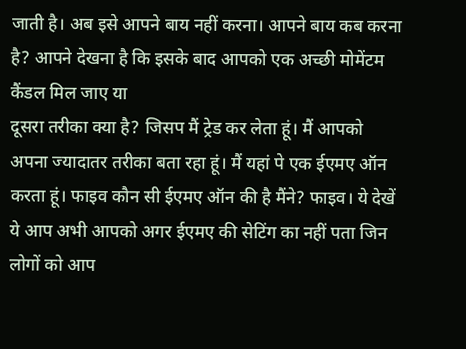जाती है। अब इसे आपने बाय नहीं करना। आपने बाय कब करना है? आपने देखना है कि इसके बाद आपको एक अच्छी मोमेंटम कैंडल मिल जाए या
दूसरा तरीका क्या है? जिसप मैं ट्रेड कर लेता हूं। मैं आपको अपना ज्यादातर तरीका बता रहा हूं। मैं यहां पे एक ईएमए ऑन करता हूं। फाइव कौन सी ईएमए ऑन की है मैंने? फाइव। ये देखें ये आप अभी आपको अगर ईएमए की सेटिंग का नहीं पता जिन लोगों को आप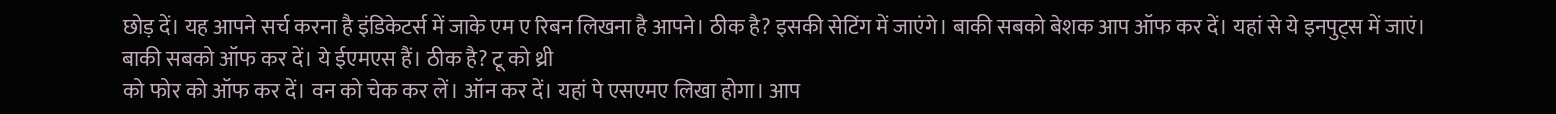छोड़ दें। यह आपने सर्च करना है इंडिकेटर्स में जाके एम ए रिबन लिखना है आपने। ठीक है? इसकी सेटिंग में जाएंगे। बाकी सबको बेशक आप ऑफ कर दें। यहां से ये इनपुट्स में जाएं। बाकी सबको ऑफ कर दें। ये ईएमएस हैं। ठीक है? टू को थ्री
को फोर को ऑफ कर दें। वन को चेक कर लें। ऑन कर दें। यहां पे एसएमए लिखा होगा। आप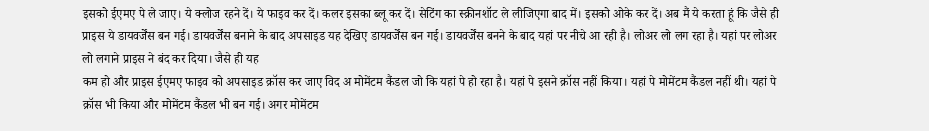इसको ईएमए पे ले जाए। ये क्लोज रहने दें। ये फाइव कर दें। कलर इसका ब्लू कर दें। सेटिंग का स्क्रीनशॉट ले लीजिएगा बाद में। इसको ओके कर दें। अब मैं ये करता हूं कि जैसे ही प्राइस ये डायवर्जेंस बन गई। डायवर्जेंस बनाने के बाद अपसाइड यह देखिए डायवर्जेंस बन गई। डायवर्जेंस बनने के बाद यहां पर नीचे आ रही है। लोअर लो लग रहा है। यहां पर लोअर लो लगाने प्राइस ने बंद कर दिया। जैसे ही यह
कम हो और प्राइस ईएमए फाइव को अपसाइड क्रॉस कर जाए विद अ मोमेंटम कैंडल जो कि यहां पे हो रहा है। यहां पे इसने क्रॉस नहीं किया। यहां पे मोमेंटम कैंडल नहीं थी। यहां पे क्रॉस भी किया और मोमेंटम कैंडल भी बन गई। अगर मोमेंटम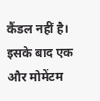कैंडल नहीं है। इसके बाद एक और मोमेंटम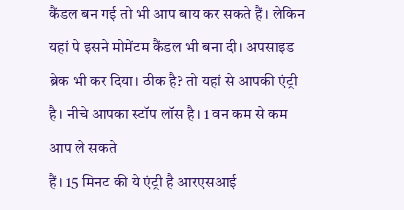कैंडल बन गई तो भी आप बाय कर सकते हैं। लेकिन यहां पे इसने मोमेंटम कैंडल भी बना दी। अपसाइड ब्रेक भी कर दिया। ठीक है? तो यहां से आपकी एंट्री है। नीचे आपका स्टॉप लॉस है। 1 वन कम से कम आप ले सकते
हैं। 15 मिनट की ये एंट्री है आरएसआई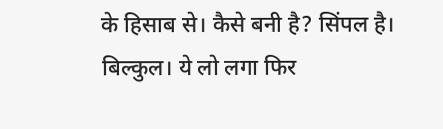के हिसाब से। कैसे बनी है? सिंपल है। बिल्कुल। ये लो लगा फिर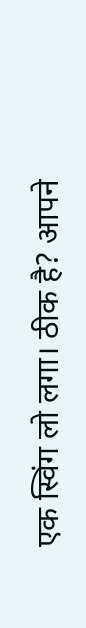एक स्विंग लो लगा। ठीक है? आपने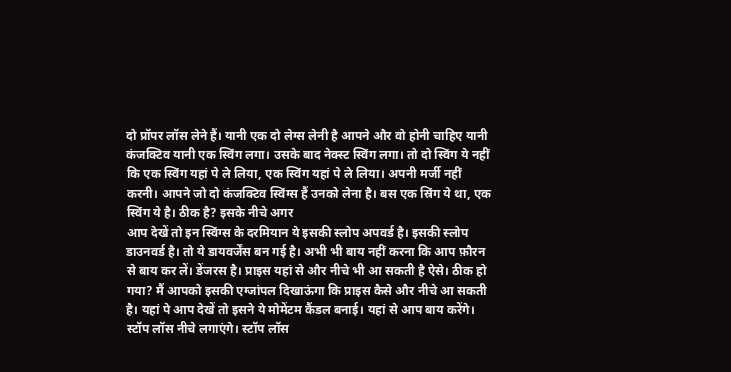दो प्रॉपर लॉस लेने हैं। यानी एक दो लेग्स लेनी है आपने और वो होनी चाहिए यानी कंजक्टिव यानी एक स्विंग लगा। उसके बाद नेक्स्ट स्विंग लगा। तो दो स्विंग ये नहीं कि एक स्विंग यहां पे ले लिया, एक स्विंग यहां पे ले लिया। अपनी मर्जी नहीं करनी। आपने जो दो कंजक्टिव स्विंग्स हैं उनको लेना है। बस एक स्रिंग ये था, एक स्विंग ये है। ठीक है? इसके नीचे अगर
आप देखें तो इन स्विंग्स के दरमियान ये इसकी स्लोप अपवर्ड है। इसकी स्लोप डाउनवर्ड है। तो ये डायवर्जेंस बन गई है। अभी भी बाय नहीं करना कि आप फ़ौरन से बाय कर लें। डेंजरस है। प्राइस यहां से और नीचे भी आ सकती है ऐसे। ठीक हो गया? मैं आपको इसकी एग्जांपल दिखाऊंगा कि प्राइस कैसे और नीचे आ सकती है। यहां पे आप देखें तो इसने ये मोमेंटम कैंडल बनाई। यहां से आप बाय करेंगे। स्टॉप लॉस नीचे लगाएंगे। स्टॉप लॉस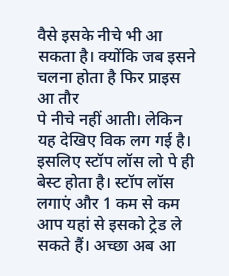वैसे इसके नीचे भी आ सकता है। क्योंकि जब इसने चलना होता है फिर प्राइस आ तौर
पे नीचे नहीं आती। लेकिन यह देखिए विक लग गई है। इसलिए स्टॉप लॉस लो पे ही बेस्ट होता है। स्टॉप लॉस लगाएं और 1 कम से कम आप यहां से इसको ट्रेड ले सकते हैं। अच्छा अब आ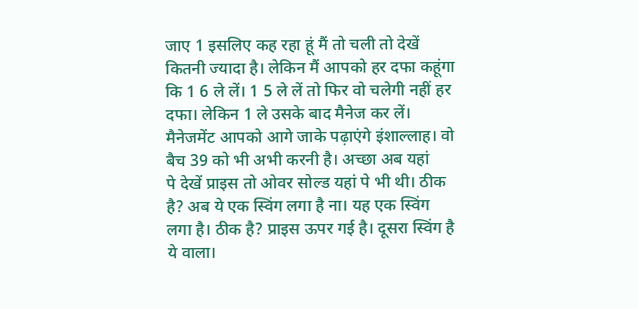जाए 1 इसलिए कह रहा हूं मैं तो चली तो देखें कितनी ज्यादा है। लेकिन मैं आपको हर दफा कहूंगा कि 1 6 ले लें। 1 5 ले लें तो फिर वो चलेगी नहीं हर दफा। लेकिन 1 ले उसके बाद मैनेज कर लें। मैनेजमेंट आपको आगे जाके पढ़ाएंगे इंशाल्लाह। वो बैच 39 को भी अभी करनी है। अच्छा अब यहां
पे देखें प्राइस तो ओवर सोल्ड यहां पे भी थी। ठीक है? अब ये एक स्विंग लगा है ना। यह एक स्विंग लगा है। ठीक है? प्राइस ऊपर गई है। दूसरा स्विंग है ये वाला।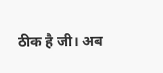ठीक है जी। अब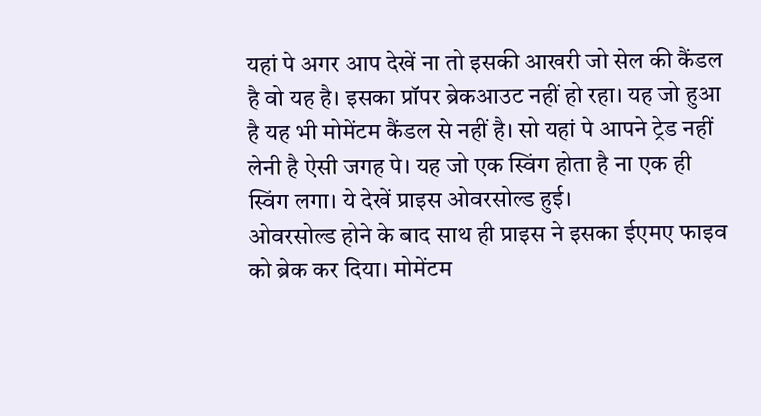यहां पे अगर आप देखें ना तो इसकी आखरी जो सेल की कैंडल है वो यह है। इसका प्रॉपर ब्रेकआउट नहीं हो रहा। यह जो हुआ है यह भी मोमेंटम कैंडल से नहीं है। सो यहां पे आपने ट्रेड नहीं लेनी है ऐसी जगह पे। यह जो एक स्विंग होता है ना एक ही स्विंग लगा। ये देखें प्राइस ओवरसोल्ड हुई।
ओवरसोल्ड होने के बाद साथ ही प्राइस ने इसका ईएमए फाइव को ब्रेक कर दिया। मोमेंटम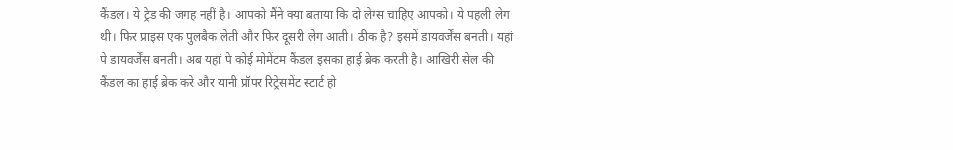कैंडल। ये ट्रेड की जगह नहीं है। आपको मैंने क्या बताया कि दो लेग्स चाहिए आपको। ये पहली लेग थी। फिर प्राइस एक पुलबैक लेती और फिर दूसरी लेग आती। ठीक है? इसमें डायवर्जेंस बनती। यहां पे डायवर्जेंस बनती। अब यहां पे कोई मोमेंटम कैंडल इसका हाई ब्रेक करती है। आखिरी सेल की कैंडल का हाई ब्रेक करे और यानी प्रॉपर रिट्रेसमेंट स्टार्ट हो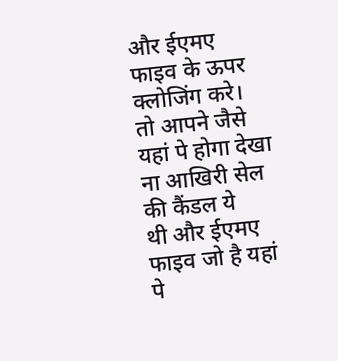और ईएमए फाइव के ऊपर क्लोजिंग करे। तो आपने जैसे यहां पे होगा देखा ना आखिरी सेल की कैंडल ये
थी और ईएमए फाइव जो है यहां पे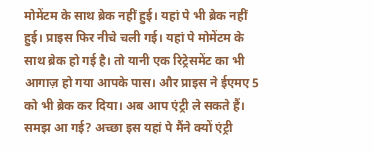मोमेंटम के साथ ब्रेक नहीं हुई। यहां पे भी ब्रेक नहीं हुई। प्राइस फिर नीचे चली गई। यहां पे मोमेंटम के साथ ब्रेक हो गई है। तो यानी एक रिट्रेसमेंट का भी आगाज़ हो गया आपके पास। और प्राइस ने ईएमए 5 को भी ब्रेक कर दिया। अब आप एंट्री ले सकते हैं। समझ आ गई? अच्छा इस यहां पे मैंने क्यों एंट्री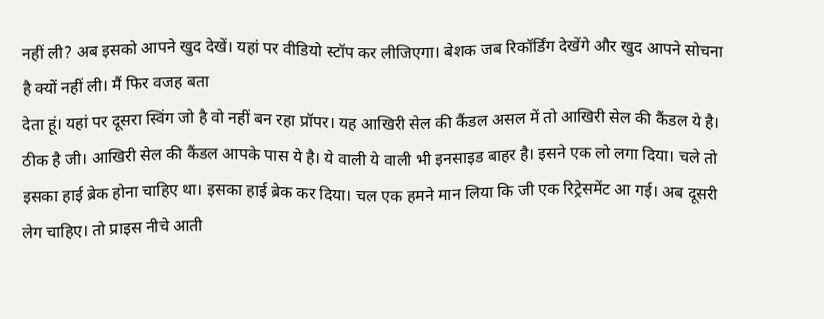नहीं ली? अब इसको आपने खुद देखें। यहां पर वीडियो स्टॉप कर लीजिएगा। बेशक जब रिकॉर्डिंग देखेंगे और खुद आपने सोचना है क्यों नहीं ली। मैं फिर वजह बता
देता हूं। यहां पर दूसरा स्विंग जो है वो नहीं बन रहा प्रॉपर। यह आखिरी सेल की कैंडल असल में तो आखिरी सेल की कैंडल ये है। ठीक है जी। आखिरी सेल की कैंडल आपके पास ये है। ये वाली ये वाली भी इनसाइड बाहर है। इसने एक लो लगा दिया। चले तो इसका हाई ब्रेक होना चाहिए था। इसका हाई ब्रेक कर दिया। चल एक हमने मान लिया कि जी एक रिट्रेसमेंट आ गई। अब दूसरी लेग चाहिए। तो प्राइस नीचे आती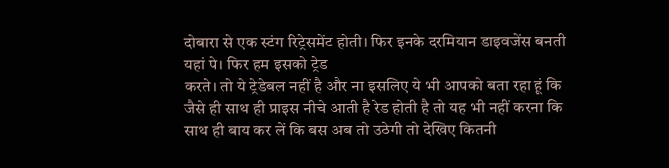दोबारा से एक स्टंग रिट्रेसमेंट होती। फिर इनके दरमियान डाइवजेंस बनती यहां पे। फिर हम इसको ट्रेड
करते। तो ये ट्रेडेबल नहीं है और ना इसलिए ये भी आपको बता रहा हूं कि जैसे ही साथ ही प्राइस नीचे आती है रेड होती है तो यह भी नहीं करना कि साथ ही बाय कर लें कि बस अब तो उठेगी तो देखिए कितनी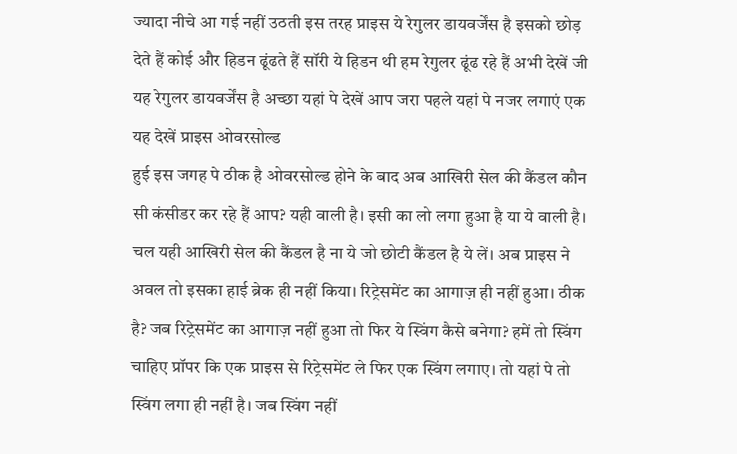ज्यादा नीचे आ गई नहीं उठती इस तरह प्राइस ये रेगुलर डायवर्जेंस है इसको छोड़ देते हैं कोई और हिडन ढूंढते हैं सॉरी ये हिडन थी हम रेगुलर ढूंढ रहे हैं अभी देखें जी यह रेगुलर डायवर्जेंस है अच्छा यहां पे देखें आप जरा पहले यहां पे नजर लगाएं एक यह देखें प्राइस ओवरसोल्ड
हुई इस जगह पे ठीक है ओवरसोल्ड होने के बाद अब आखिरी सेल की कैंडल कौन सी कंसीडर कर रहे हैं आप? यही वाली है। इसी का लो लगा हुआ है या ये वाली है। चल यही आखिरी सेल की कैंडल है ना ये जो छोटी कैंडल है ये लें। अब प्राइस ने अवल तो इसका हाई ब्रेक ही नहीं किया। रिट्रेसमेंट का आगाज़ ही नहीं हुआ। ठीक है? जब रिट्रेसमेंट का आगाज़ नहीं हुआ तो फिर ये स्विंग कैसे बनेगा? हमें तो स्विंग चाहिए प्रॉपर कि एक प्राइस से रिट्रेसमेंट ले फिर एक स्विंग लगाए। तो यहां पे तो
स्विंग लगा ही नहीं है। जब स्विंग नहीं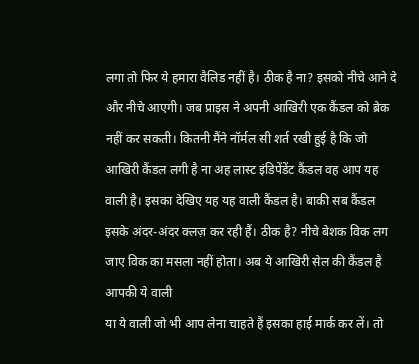लगा तो फिर ये हमारा वैलिड नहीं है। ठीक है ना? इसको नीचे आने दे और नीचे आएगी। जब प्राइस ने अपनी आखिरी एक कैंडल को ब्रेक नहीं कर सकती। कितनी मैंने नॉर्मल सी शर्त रखी हुई है कि जो आखिरी कैंडल लगी है ना अह लास्ट इंडिपेंडेंट कैंडल वह आप यह वाली है। इसका देखिए यह यह वाली कैंडल है। बाकी सब कैंडल इसके अंदर-अंदर क्लज़ कर रही हैं। ठीक है? नीचे बेशक विक लग जाए विक का मसला नहीं होता। अब ये आखिरी सेल की कैंडल है आपकी ये वाली
या ये वाली जो भी आप लेना चाहते हैं इसका हाई मार्क कर लें। तो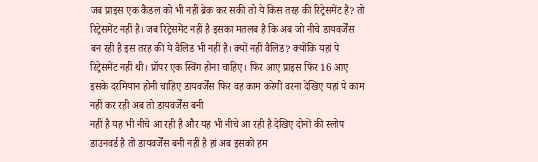जब प्राइस एक कैंडल को भी नहीं ब्रेक कर सकी तो ये किस तरह की रिट्रेसमेंट है? तो रिट्रेसमेंट नहीं है। जब रिट्रेसमेंट नहीं है इसका मतलब है कि अब जो नीचे डायवर्जेंस बन रही है इस तरह की ये वैलिड भी नहीं है। क्यों नहीं वैलिड? क्योंकि यहां पे रिट्रेसमेंट नहीं थी। प्रॉपर एक स्विंग होना चाहिए। फिर आए प्राइस फिर 16 आए इसके दरमियान होनी चाहिए डायवर्जेंस फिर वह काम करेगी वरना देखिए यहां पे काम नहीं कर रही अब तो डायवर्जेंस बनी
नहीं है यह भी नीचे आ रही है और यह भी नीचे आ रही है देखिए दोनों की स्लोप डाउनवर्ड है तो डायवर्जेंस बनी नहीं है हां अब इसको हम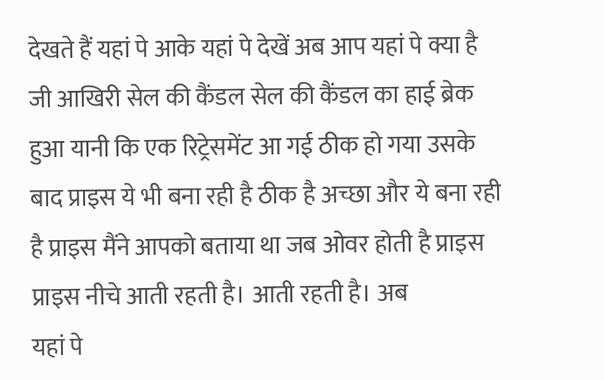देखते हैं यहां पे आके यहां पे देखें अब आप यहां पे क्या है जी आखिरी सेल की कैंडल सेल की कैंडल का हाई ब्रेक हुआ यानी कि एक रिट्रेसमेंट आ गई ठीक हो गया उसके बाद प्राइस ये भी बना रही है ठीक है अच्छा और ये बना रही है प्राइस मैंने आपको बताया था जब ओवर होती है प्राइस प्राइस नीचे आती रहती है। आती रहती है। अब
यहां पे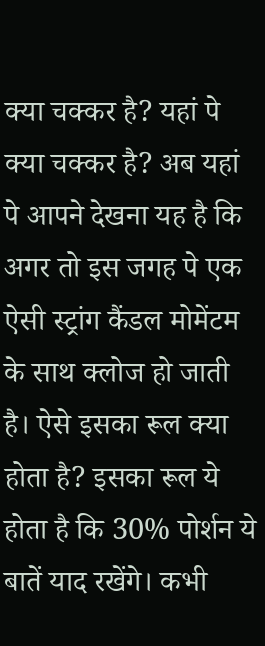क्या चक्कर है? यहां पे क्या चक्कर है? अब यहां पे आपने देखना यह है कि अगर तो इस जगह पे एक ऐसी स्ट्रांग कैंडल मोमेंटम के साथ क्लोज हो जाती है। ऐसे इसका रूल क्या होता है? इसका रूल ये होता है कि 30% पोर्शन ये बातें याद रखेंगे। कभी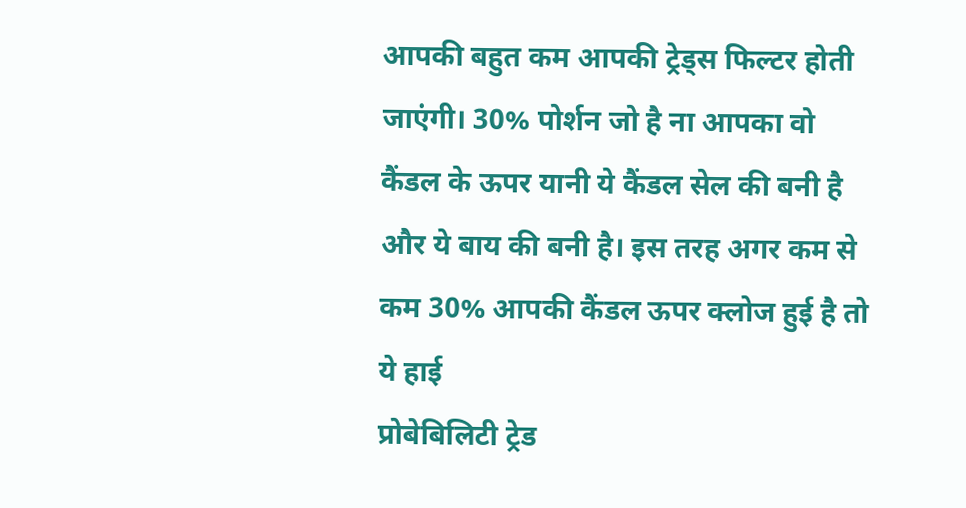आपकी बहुत कम आपकी ट्रेड्स फिल्टर होती जाएंगी। 30% पोर्शन जो है ना आपका वो कैंडल के ऊपर यानी ये कैंडल सेल की बनी है और ये बाय की बनी है। इस तरह अगर कम से कम 30% आपकी कैंडल ऊपर क्लोज हुई है तो ये हाई
प्रोबेबिलिटी ट्रेड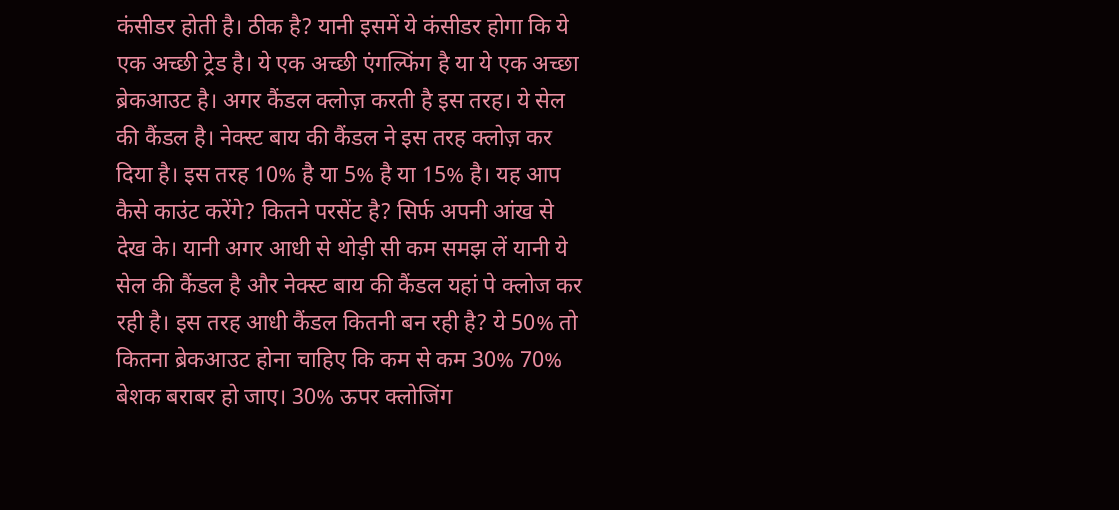कंसीडर होती है। ठीक है? यानी इसमें ये कंसीडर होगा कि ये एक अच्छी ट्रेड है। ये एक अच्छी एंगल्फिंग है या ये एक अच्छा ब्रेकआउट है। अगर कैंडल क्लोज़ करती है इस तरह। ये सेल की कैंडल है। नेक्स्ट बाय की कैंडल ने इस तरह क्लोज़ कर दिया है। इस तरह 10% है या 5% है या 15% है। यह आप कैसे काउंट करेंगे? कितने परसेंट है? सिर्फ अपनी आंख से देख के। यानी अगर आधी से थोड़ी सी कम समझ लें यानी ये सेल की कैंडल है और नेक्स्ट बाय की कैंडल यहां पे क्लोज कर
रही है। इस तरह आधी कैंडल कितनी बन रही है? ये 50% तो कितना ब्रेकआउट होना चाहिए कि कम से कम 30% 70% बेशक बराबर हो जाए। 30% ऊपर क्लोजिंग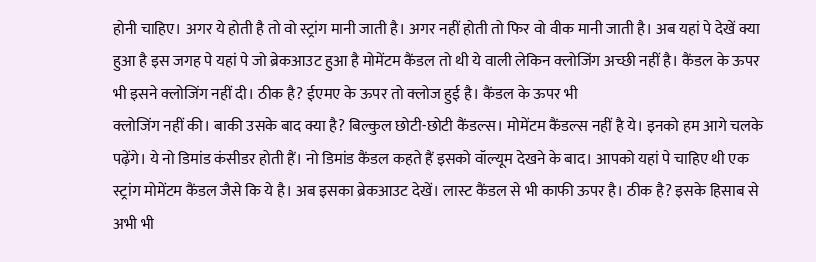होनी चाहिए। अगर ये होती है तो वो स्ट्रांग मानी जाती है। अगर नहीं होती तो फिर वो वीक मानी जाती है। अब यहां पे देखें क्या हुआ है इस जगह पे यहां पे जो ब्रेकआउट हुआ है मोमेंटम कैंडल तो थी ये वाली लेकिन क्लोजिंग अच्छी नहीं है। कैंडल के ऊपर भी इसने क्लोजिंग नहीं दी। ठीक है? ईएमए के ऊपर तो क्लोज हुई है। कैंडल के ऊपर भी
क्लोजिंग नहीं की। बाकी उसके बाद क्या है? बिल्कुल छोटी-छोटी कैंडल्स। मोमेंटम कैंडल्स नहीं है ये। इनको हम आगे चलके पढ़ेंगे। ये नो डिमांड कंसीडर होती हैं। नो डिमांड कैंडल कहते हैं इसको वॉल्यूम देखने के बाद। आपको यहां पे चाहिए थी एक स्ट्रांग मोमेंटम कैंडल जैसे कि ये है। अब इसका ब्रेकआउट देखें। लास्ट कैंडल से भी काफी ऊपर है। ठीक है? इसके हिसाब से अभी भी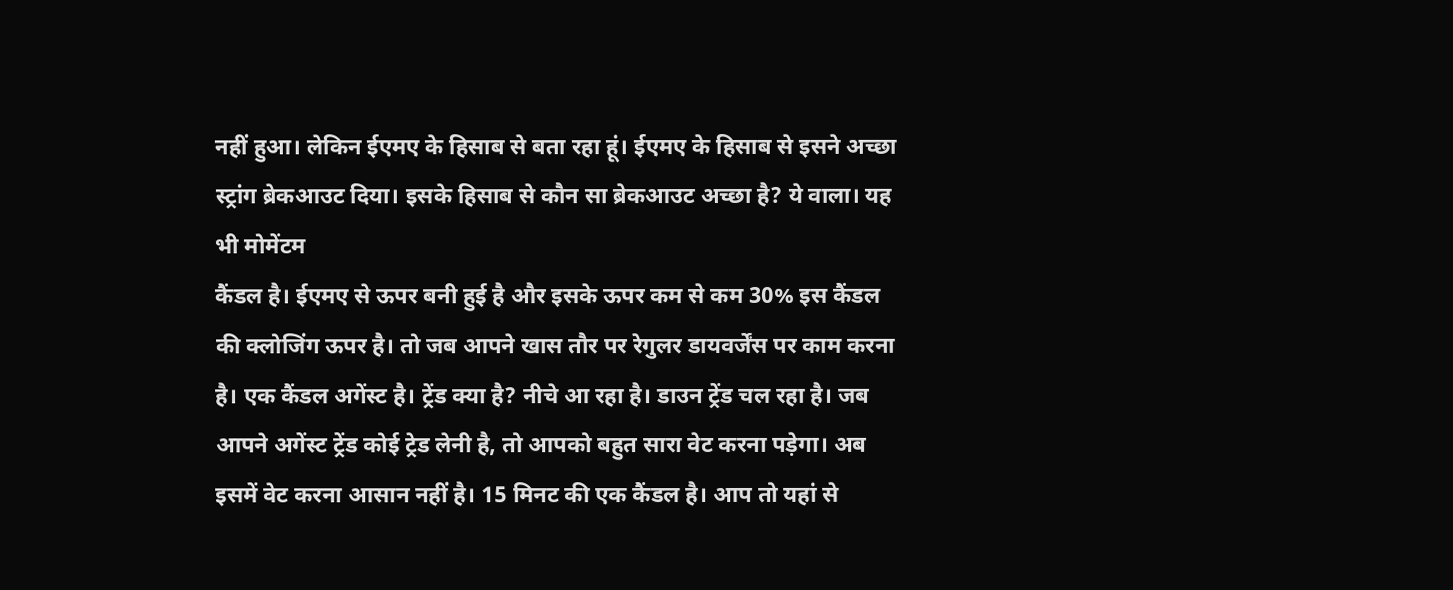नहीं हुआ। लेकिन ईएमए के हिसाब से बता रहा हूं। ईएमए के हिसाब से इसने अच्छा स्ट्रांग ब्रेकआउट दिया। इसके हिसाब से कौन सा ब्रेकआउट अच्छा है? ये वाला। यह भी मोमेंटम
कैंडल है। ईएमए से ऊपर बनी हुई है और इसके ऊपर कम से कम 30% इस कैंडल की क्लोजिंग ऊपर है। तो जब आपने खास तौर पर रेगुलर डायवर्जेंस पर काम करना है। एक कैंडल अगेंस्ट है। ट्रेंड क्या है? नीचे आ रहा है। डाउन ट्रेंड चल रहा है। जब आपने अगेंस्ट ट्रेंड कोई ट्रेड लेनी है, तो आपको बहुत सारा वेट करना पड़ेगा। अब इसमें वेट करना आसान नहीं है। 15 मिनट की एक कैंडल है। आप तो यहां से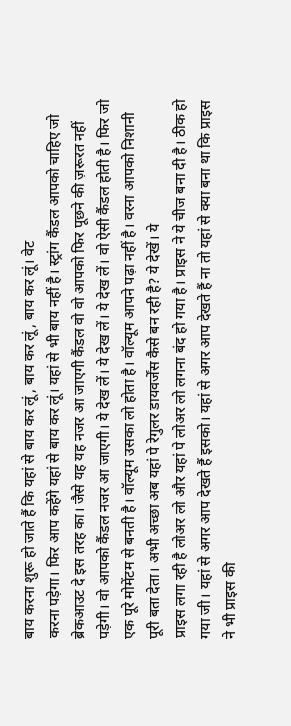बाय करना शुरू हो जाते हैं कि यहां से बाय कर लूं, बाय कर लूं, बाय कर लूं। वेट
करना पड़ेगा। फिर आप कहेंगे यहां से बाय कर लूं। यहां से भी बाय नहीं है। स्ट्रांग कैंडल आपको चाहिए जो ब्रेकआउट दे इस तरह का। जैसे यह यह नजर आ जाएगी कैंडल वो वो आपको फिर पूछने की ज़रूरत नहीं पड़ेगी। वो आपको कैंडल नजर आ जाएगी। ये देख लें। ये देख लें। ये देख लें। वो ऐसी कैंडल होती है। फिर जो एक पूरे मोमेंटम से बनती है। वॉल्यूम उसका लो होता है। वॉल्यूम आपने पढ़ा नहीं है। वरना आपको निशानी पूरी बता देता। अभी अच्छा अब यहां पे रेगुलर डायवर्जेंस कैसे बन रही है? ये देखें। ये
प्राइस लगा रही है लोअर लो और यहां पे लोअर लो लगना बंद हो गया है। प्राइस ने ये चीज बना दी है। ठीक हो गया जी। यहां से अगर आप देखते हैं इसको। यहां से अगर आप देखते हैं ना तो यहां से क्या बना था कि प्राइस ने भी प्राइस की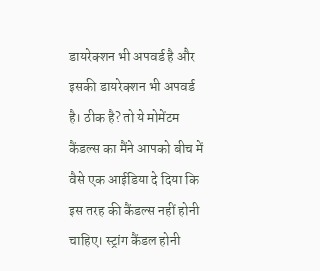डायरेक्शन भी अपवर्ड है और इसकी डायरेक्शन भी अपवर्ड है। ठीक है? तो ये मोमेंटम कैंडल्स का मैंने आपको बीच में वैसे एक आईडिया दे दिया कि इस तरह की कैंडल्स नहीं होनी चाहिए। स्ट्रांग कैंडल होनी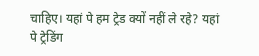चाहिए। यहां पे हम ट्रेड क्यों नहीं ले रहे? यहां
पे ट्रेडिंग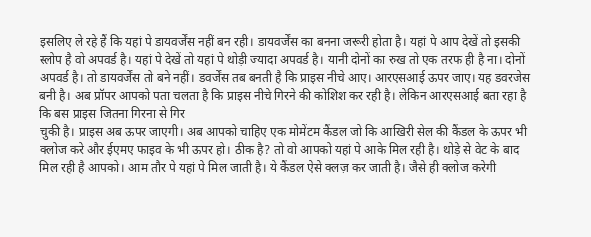इसलिए ले रहे हैं कि यहां पे डायवर्जेंस नहीं बन रही। डायवर्जेंस का बनना जरूरी होता है। यहां पे आप देखें तो इसकी स्लोप है वो अपवर्ड है। यहां पे देखें तो यहां पे थोड़ी ज्यादा अपवर्ड है। यानी दोनों का रुख तो एक तरफ ही है ना। दोनों अपवर्ड है। तो डायवर्जेंस तो बने नहीं। डवर्जेंस तब बनती है कि प्राइस नीचे आए। आरएसआई ऊपर जाए। यह डवरजेस बनी है। अब प्रॉपर आपको पता चलता है कि प्राइस नीचे गिरने की कोशिश कर रही है। लेकिन आरएसआई बता रहा है कि बस प्राइस जितना गिरना से गिर
चुकी है। प्राइस अब ऊपर जाएगी। अब आपको चाहिए एक मोमेंटम कैंडल जो कि आखिरी सेल की कैंडल के ऊपर भी क्लोज करे और ईएमए फाइव के भी ऊपर हो। ठीक है? तो वो आपको यहां पे आके मिल रही है। थोड़े से वेट के बाद मिल रही है आपको। आम तौर पे यहां पे मिल जाती है। ये कैंडल ऐसे क्लज़ कर जाती है। जैसे ही क्लोज करेगी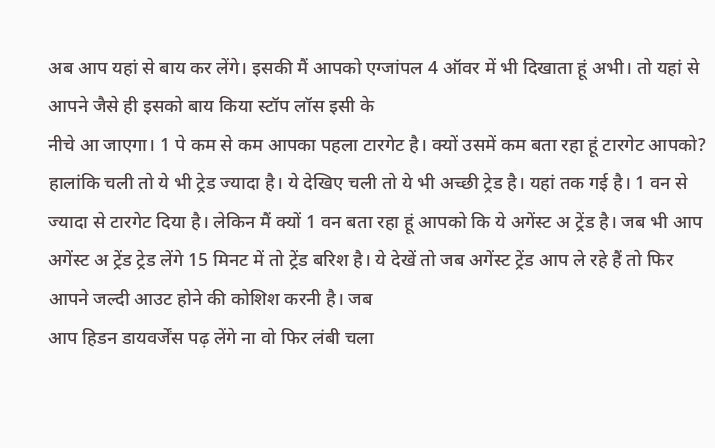अब आप यहां से बाय कर लेंगे। इसकी मैं आपको एग्जांपल 4 ऑवर में भी दिखाता हूं अभी। तो यहां से आपने जैसे ही इसको बाय किया स्टॉप लॉस इसी के
नीचे आ जाएगा। 1 पे कम से कम आपका पहला टारगेट है। क्यों उसमें कम बता रहा हूं टारगेट आपको? हालांकि चली तो ये भी ट्रेड ज्यादा है। ये देखिए चली तो ये भी अच्छी ट्रेड है। यहां तक गई है। 1 वन से ज्यादा से टारगेट दिया है। लेकिन मैं क्यों 1 वन बता रहा हूं आपको कि ये अगेंस्ट अ ट्रेंड है। जब भी आप अगेंस्ट अ ट्रेंड ट्रेड लेंगे 15 मिनट में तो ट्रेंड बरिश है। ये देखें तो जब अगेंस्ट ट्रेंड आप ले रहे हैं तो फिर आपने जल्दी आउट होने की कोशिश करनी है। जब
आप हिडन डायवर्जेंस पढ़ लेंगे ना वो फिर लंबी चला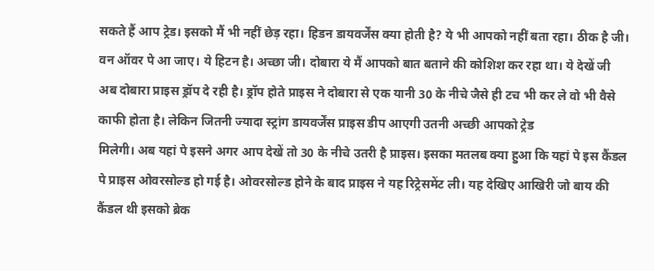सकते हैं आप ट्रेड। इसको मैं भी नहीं छेड़ रहा। हिडन डायवर्जेंस क्या होती है? ये भी आपको नहीं बता रहा। ठीक है जी। वन ऑवर पे आ जाए। ये हिटन है। अच्छा जी। दोबारा ये मैं आपको बात बताने की कोशिश कर रहा था। ये देखें जी अब दोबारा प्राइस ड्रॉप दे रही है। ड्रॉप होते प्राइस ने दोबारा से एक यानी 30 के नीचे जैसे ही टच भी कर ले वो भी वैसे काफी होता है। लेकिन जितनी ज्यादा स्ट्रांग डायवर्जेंस प्राइस डीप आएगी उतनी अच्छी आपको ट्रेड
मिलेगी। अब यहां पे इसने अगर आप देखें तो 30 के नीचे उतरी है प्राइस। इसका मतलब क्या हुआ कि यहां पे इस कैंडल पे प्राइस ओवरसोल्ड हो गई है। ओवरसोल्ड होने के बाद प्राइस ने यह रिट्रेसमेंट ली। यह देखिए आखिरी जो बाय की कैंडल थी इसको ब्रेक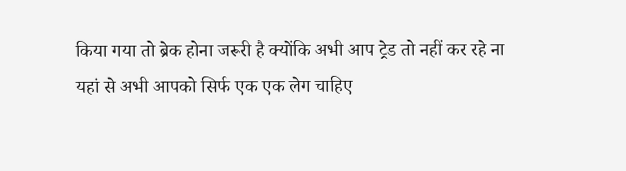किया गया तो ब्रेक होना जरूरी है क्योंकि अभी आप ट्रेड तो नहीं कर रहे ना यहां से अभी आपको सिर्फ एक एक लेग चाहिए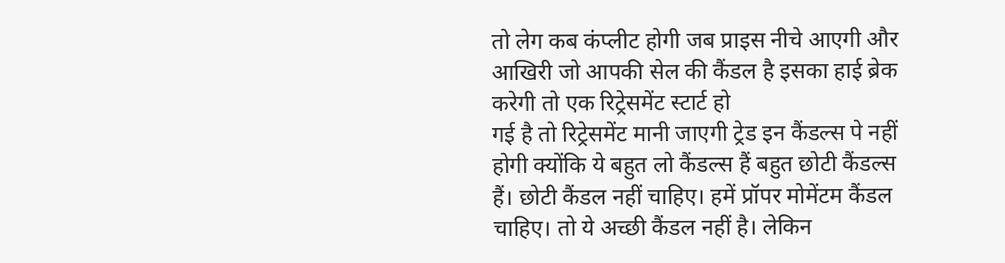तो लेग कब कंप्लीट होगी जब प्राइस नीचे आएगी और आखिरी जो आपकी सेल की कैंडल है इसका हाई ब्रेक करेगी तो एक रिट्रेसमेंट स्टार्ट हो
गई है तो रिट्रेसमेंट मानी जाएगी ट्रेड इन कैंडल्स पे नहीं होगी क्योंकि ये बहुत लो कैंडल्स हैं बहुत छोटी कैंडल्स हैं। छोटी कैंडल नहीं चाहिए। हमें प्रॉपर मोमेंटम कैंडल चाहिए। तो ये अच्छी कैंडल नहीं है। लेकिन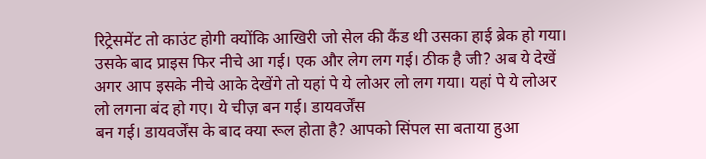रिट्रेसमेंट तो काउंट होगी क्योंकि आखिरी जो सेल की कैंड थी उसका हाई ब्रेक हो गया। उसके बाद प्राइस फिर नीचे आ गई। एक और लेग लग गई। ठीक है जी? अब ये देखें अगर आप इसके नीचे आके देखेंगे तो यहां पे ये लोअर लो लग गया। यहां पे ये लोअर लो लगना बंद हो गए। ये चीज़ बन गई। डायवर्जेंस
बन गई। डायवर्जेंस के बाद क्या रूल होता है? आपको सिंपल सा बताया हुआ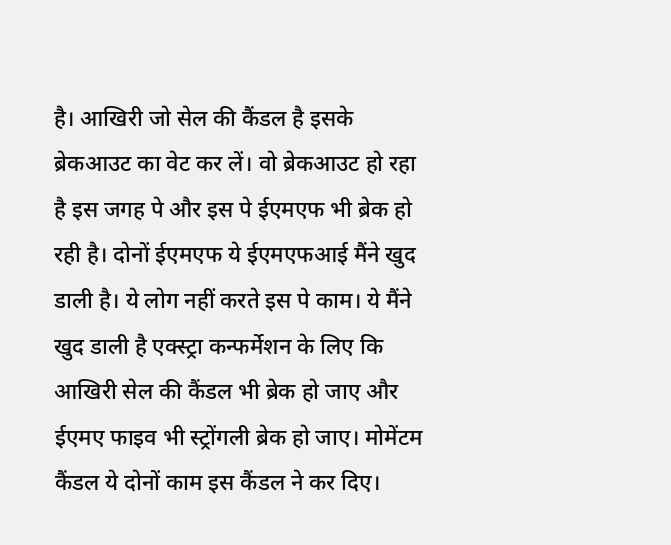है। आखिरी जो सेल की कैंडल है इसके ब्रेकआउट का वेट कर लें। वो ब्रेकआउट हो रहा है इस जगह पे और इस पे ईएमएफ भी ब्रेक हो रही है। दोनों ईएमएफ ये ईएमएफआई मैंने खुद डाली है। ये लोग नहीं करते इस पे काम। ये मैंने खुद डाली है एक्स्ट्रा कन्फर्मेशन के लिए कि आखिरी सेल की कैंडल भी ब्रेक हो जाए और ईएमए फाइव भी स्ट्रोंगली ब्रेक हो जाए। मोमेंटम कैंडल ये दोनों काम इस कैंडल ने कर दिए।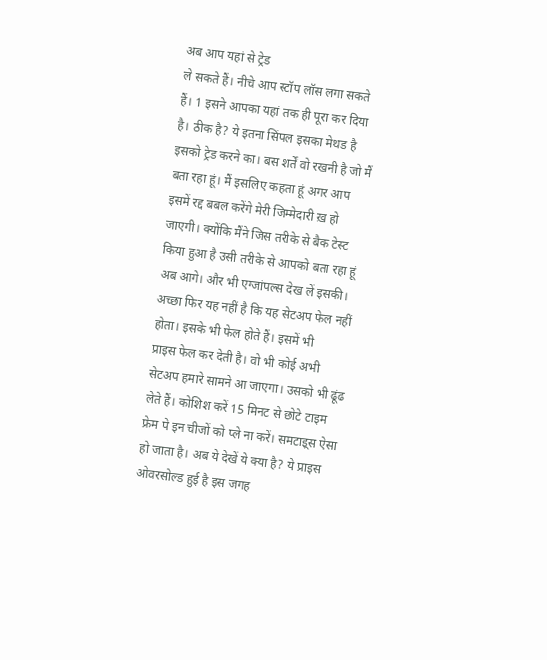अब आप यहां से ट्रेड
ले सकते हैं। नीचे आप स्टॉप लॉस लगा सकते हैं। 1 इसने आपका यहां तक ही पूरा कर दिया है। ठीक है? ये इतना सिंपल इसका मेथड है इसको ट्रेड करने का। बस शर्तें वो रखनी है जो मैं बता रहा हूं। मैं इसलिए कहता हूं अगर आप इसमें रद्द बबल करेंगे मेरी जिम्मेदारी ख़ हो जाएगी। क्योंकि मैंने जिस तरीके से बैक टेस्ट किया हुआ है उसी तरीके से आपको बता रहा हूं अब आगे। और भी एग्जांपल्स देख लें इसकी। अच्छा फिर यह नहीं है कि यह सेटअप फेल नहीं होता। इसके भी फेल होते हैं। इसमें भी
प्राइस फेल कर देती है। वो भी कोई अभी सेटअप हमारे सामने आ जाएगा। उसको भी ढूंढ लेते हैं। कोशिश करें 15 मिनट से छोटे टाइम फ्रेम पे इन चीजों को प्ले ना करें। समटाइ्स ऐसा हो जाता है। अब ये देखें ये क्या है? ये प्राइस ओवरसोल्ड हुई है इस जगह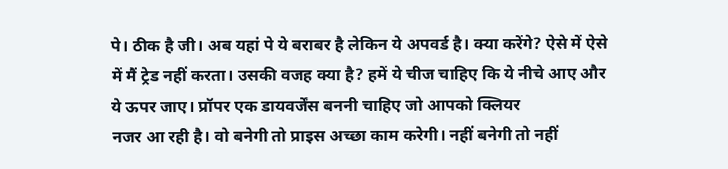पे। ठीक है जी। अब यहां पे ये बराबर है लेकिन ये अपवर्ड है। क्या करेंगे? ऐसे में ऐसे में मैं ट्रेड नहीं करता। उसकी वजह क्या है? हमें ये चीज चाहिए कि ये नीचे आए और ये ऊपर जाए। प्रॉपर एक डायवर्जेंस बननी चाहिए जो आपको क्लियर
नजर आ रही है। वो बनेगी तो प्राइस अच्छा काम करेगी। नहीं बनेगी तो नहीं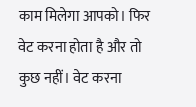काम मिलेगा आपको। फिर वेट करना होता है और तो कुछ नहीं। वेट करना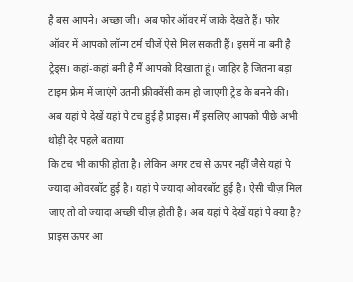है बस आपने। अच्छा जी। अब फोर ऑवर में जाके देखते हैं। फोर ऑवर में आपको लॉन्ग टर्म चीजें ऐसे मिल सकती हैं। इसमें ना बनी है ट्रेड्स। कहां-कहां बनी है मैं आपको दिखाता हूं। जाहिर है जितना बड़ा टाइम फ्रेम में जाएंगे उतनी फ्रीक्वेंसी कम हो जाएगी ट्रेड के बनने की। अब यहां पे देखें यहां पे टच हुई है प्राइस। मैं इसलिए आपको पीछे अभी थोड़ी देर पहले बताया
कि टच भी काफी होता है। लेकिन अगर टच से ऊपर नहीं जैसे यहां पे ज्यादा ओवरबॉट हुई है। यहां पे ज्यादा ओवरबॉट हुई है। ऐसी चीज़ मिल जाए तो वो ज्यादा अच्छी चीज़ होती है। अब यहां पे देखें यहां पे क्या है? प्राइस ऊपर आ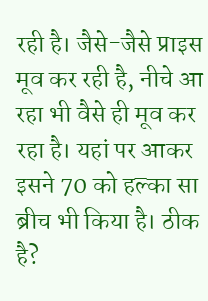रही है। जैसे-जैसे प्राइस मूव कर रही है, नीचे आ रहा भी वैसे ही मूव कर रहा है। यहां पर आकर इसने 70 को हल्का सा ब्रीच भी किया है। ठीक है?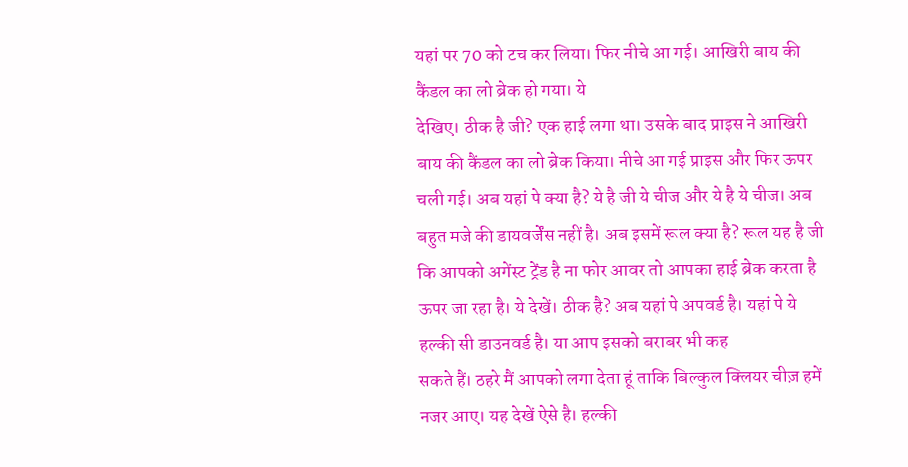यहां पर 70 को टच कर लिया। फिर नीचे आ गई। आखिरी बाय की कैंडल का लो ब्रेक हो गया। ये
देखिए। ठीक है जी? एक हाई लगा था। उसके बाद प्राइस ने आखिरी बाय की कैंडल का लो ब्रेक किया। नीचे आ गई प्राइस और फिर ऊपर चली गई। अब यहां पे क्या है? ये है जी ये चीज और ये है ये चीज। अब बहुत मजे की डायवर्जेंस नहीं है। अब इसमें रूल क्या है? रूल यह है जी कि आपको अगेंस्ट ट्रेंड है ना फोर आवर तो आपका हाई ब्रेक करता है ऊपर जा रहा है। ये देखें। ठीक है? अब यहां पे अपवर्ड है। यहां पे ये हल्की सी डाउनवर्ड है। या आप इसको बराबर भी कह
सकते हैं। ठहरे मैं आपको लगा देता हूं ताकि बिल्कुल क्लियर चीज़ हमें नजर आए। यह देखें ऐसे है। हल्की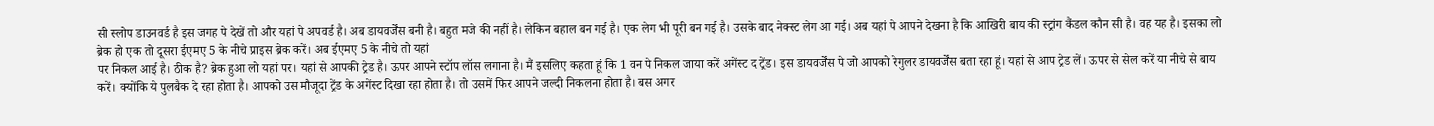सी स्लोप डाउनवर्ड है इस जगह पे देखें तो और यहां पे अपवर्ड है। अब डायवर्जेंस बनी है। बहुत मजे की नहीं है। लेकिन बहाल बन गई है। एक लेग भी पूरी बन गई है। उसके बाद नेक्स्ट लेग आ गई। अब यहां पे आपने देखना है कि आखिरी बाय की स्ट्रांग कैंडल कौन सी है। वह यह है। इसका लो ब्रेक हो एक तो दूसरा ईएमए 5 के नीचे प्राइस ब्रेक करें। अब ईएमए 5 के नीचे तो यहां
पर निकल आई है। ठीक है? ब्रेक हुआ लो यहां पर। यहां से आपकी ट्रेड है। ऊपर आपने स्टॉप लॉस लगाना है। मैं इसलिए कहता हूं कि 1 वन पे निकल जाया करें अगेंस्ट द ट्रेंड। इस डायवर्जेंस पे जो आपको रेगुलर डायवर्जेंस बता रहा हूं। यहां से आप ट्रेड लें। ऊपर से सेल करें या नीचे से बाय करें। क्योंकि ये पुलबैक दे रहा होता है। आपको उस मौजूदा ट्रेंड के अगेंस्ट दिखा रहा होता है। तो उसमें फिर आपने जल्दी निकलना होता है। बस अगर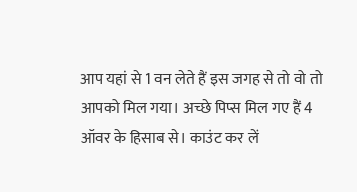आप यहां से 1 वन लेते हैं इस जगह से तो वो तो
आपको मिल गया। अच्छे पिप्स मिल गए हैं 4 ऑवर के हिसाब से। काउंट कर लें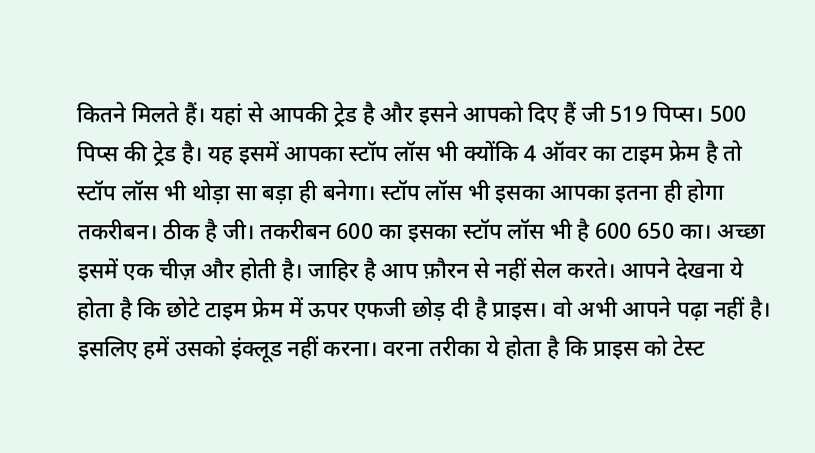कितने मिलते हैं। यहां से आपकी ट्रेड है और इसने आपको दिए हैं जी 519 पिप्स। 500 पिप्स की ट्रेड है। यह इसमें आपका स्टॉप लॉस भी क्योंकि 4 ऑवर का टाइम फ्रेम है तो स्टॉप लॉस भी थोड़ा सा बड़ा ही बनेगा। स्टॉप लॉस भी इसका आपका इतना ही होगा तकरीबन। ठीक है जी। तकरीबन 600 का इसका स्टॉप लॉस भी है 600 650 का। अच्छा इसमें एक चीज़ और होती है। जाहिर है आप फ़ौरन से नहीं सेल करते। आपने देखना ये
होता है कि छोटे टाइम फ्रेम में ऊपर एफजी छोड़ दी है प्राइस। वो अभी आपने पढ़ा नहीं है। इसलिए हमें उसको इंक्लूड नहीं करना। वरना तरीका ये होता है कि प्राइस को टेस्ट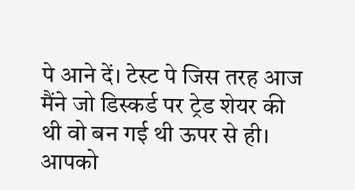पे आने दें। टेस्ट पे जिस तरह आज मैंने जो डिस्कर्ड पर ट्रेड शेयर की थी वो बन गई थी ऊपर से ही। आपको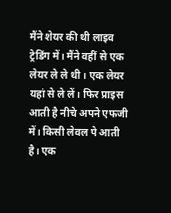मैंने शेयर की थी लाइव ट्रेडिंग में। मैंने वहीं से एक लेयर ले ले थी। एक लेयर यहां से ले लें। फिर प्राइस आती है नीचे अपने एफजी में। किसी लेवल पे आती है। एक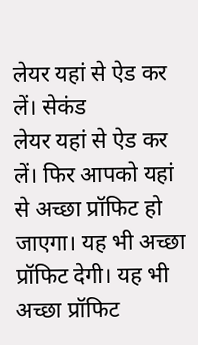लेयर यहां से ऐड कर लें। सेकंड
लेयर यहां से ऐड कर लें। फिर आपको यहां से अच्छा प्रॉफिट हो जाएगा। यह भी अच्छा प्रॉफिट देगी। यह भी अच्छा प्रॉफिट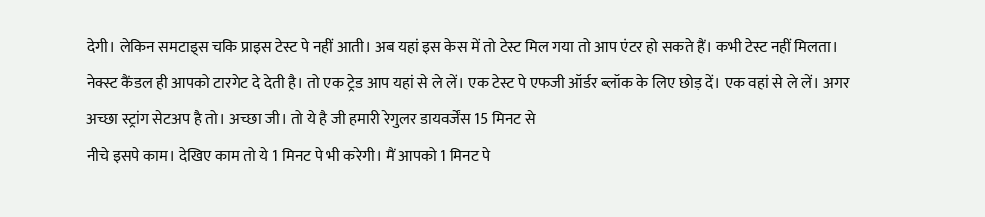देगी। लेकिन समटाइ्स चकि प्राइस टेस्ट पे नहीं आती। अब यहां इस केस में तो टेस्ट मिल गया तो आप एंटर हो सकते हैं। कभी टेस्ट नहीं मिलता। नेक्स्ट कैंडल ही आपको टारगेट दे देती है। तो एक ट्रेड आप यहां से ले लें। एक टेस्ट पे एफजी ऑर्डर ब्लॉक के लिए छोड़ दें। एक वहां से ले लें। अगर अच्छा स्ट्रांग सेटअप है तो। अच्छा जी। तो ये है जी हमारी रेगुलर डायवर्जेंस 15 मिनट से
नीचे इसपे काम। देखिए काम तो ये 1 मिनट पे भी करेगी। मैं आपको 1 मिनट पे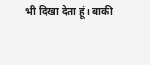भी दिखा देता हूं। बाकी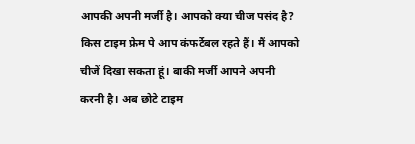आपकी अपनी मर्जी है। आपको क्या चीज पसंद है? किस टाइम फ्रेम पे आप कंफर्टेबल रहते हैं। मैं आपको चीजें दिखा सकता हूं। बाकी मर्जी आपने अपनी करनी है। अब छोटे टाइम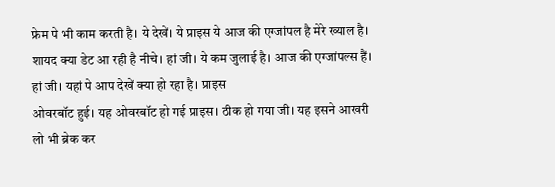फ्रेम पे भी काम करती है। ये देखें। ये प्राइस ये आज की एग्जांपल है मेरे ख्याल है। शायद क्या डेट आ रही है नीचे। हां जी। ये कम जुलाई है। आज की एग्जांपल्स हैं। हां जी। यहां पे आप देखें क्या हो रहा है। प्राइस
ओवरबॉट हुई। यह ओवरबॉट हो गई प्राइस। ठीक हो गया जी। यह इसने आखरी लो भी ब्रेक कर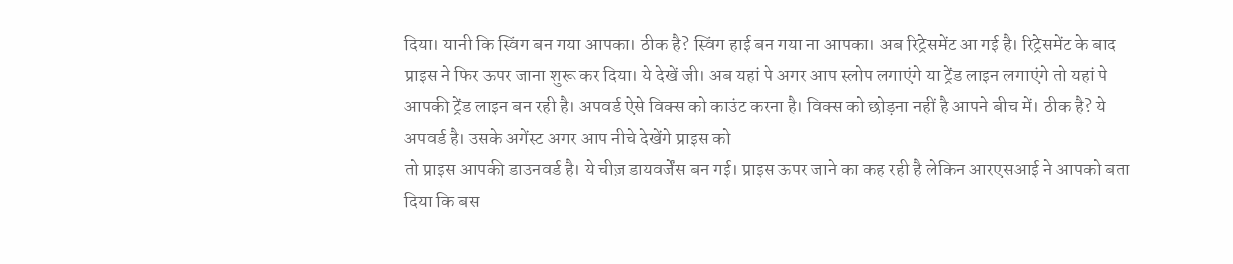दिया। यानी कि स्विंग बन गया आपका। ठीक है? स्विंग हाई बन गया ना आपका। अब रिट्रेसमेंट आ गई है। रिट्रेसमेंट के बाद प्राइस ने फिर ऊपर जाना शुरू कर दिया। ये देखें जी। अब यहां पे अगर आप स्लोप लगाएंगे या ट्रेंड लाइन लगाएंगे तो यहां पे आपकी ट्रेंड लाइन बन रही है। अपवर्ड ऐसे विक्स को काउंट करना है। विक्स को छोड़ना नहीं है आपने बीच में। ठीक है? ये अपवर्ड है। उसके अगेंस्ट अगर आप नीचे देखेंगे प्राइस को
तो प्राइस आपकी डाउनवर्ड है। ये चीज़ डायवर्जेंस बन गई। प्राइस ऊपर जाने का कह रही है लेकिन आरएसआई ने आपको बता दिया कि बस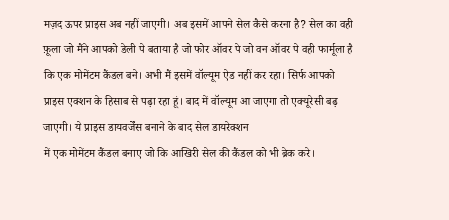मज़द ऊपर प्राइस अब नहीं जाएगी। अब इसमें आपने सेल कैसे करना है? सेल का वही फ़ूला जो मैंने आपको डेली पे बताया है जो फोर ऑवर पे जो वन ऑवर पे वही फार्मूला है कि एक मोमेंटम कैंडल बने। अभी मैं इसमें वॉल्यूम ऐड नहीं कर रहा। सिर्फ आपको प्राइस एक्शन के हिसाब से पढ़ा रहा हूं। बाद में वॉल्यूम आ जाएगा तो एक्यूरेसी बढ़ जाएगी। ये प्राइस डायवर्जेंस बनाने के बाद सेल डायरेक्शन
में एक मोमेंटम कैंडल बनाए जो कि आखिरी सेल की कैंडल को भी ब्रेक करे।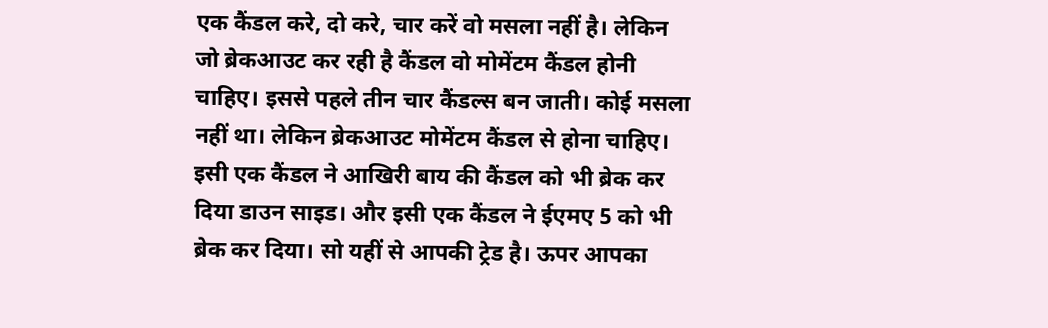एक कैंडल करे, दो करे, चार करें वो मसला नहीं है। लेकिन जो ब्रेकआउट कर रही है कैंडल वो मोमेंटम कैंडल होनी चाहिए। इससे पहले तीन चार कैंडल्स बन जाती। कोई मसला नहीं था। लेकिन ब्रेकआउट मोमेंटम कैंडल से होना चाहिए। इसी एक कैंडल ने आखिरी बाय की कैंडल को भी ब्रेक कर दिया डाउन साइड। और इसी एक कैंडल ने ईएमए 5 को भी ब्रेक कर दिया। सो यहीं से आपकी ट्रेड है। ऊपर आपका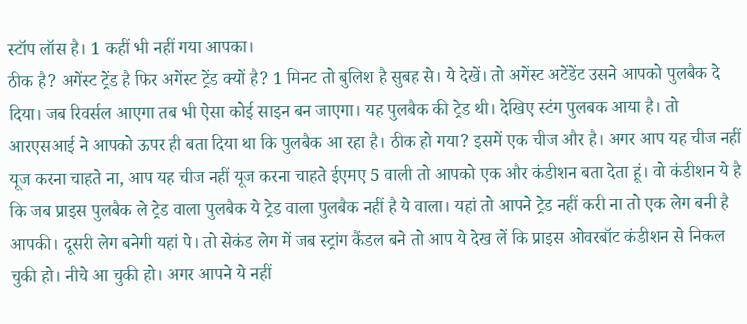स्टॉप लॉस है। 1 कहीं भी नहीं गया आपका।
ठीक है? अगेंस्ट ट्रेंड है फिर अगेंस्ट ट्रेंड क्यों है? 1 मिनट तो बुलिश है सुबह से। ये देखें। तो अगेंस्ट अटेंडेंट उसने आपको पुलबैक दे दिया। जब रिवर्सल आएगा तब भी ऐसा कोई साइन बन जाएगा। यह पुलबैक की ट्रेड थी। देखिए स्टंग पुलबक आया है। तो आरएसआई ने आपको ऊपर ही बता दिया था कि पुलबैक आ रहा है। ठीक हो गया? इसमें एक चीज और है। अगर आप यह चीज नहीं यूज करना चाहते ना, आप यह चीज नहीं यूज करना चाहते ईएमए 5 वाली तो आपको एक और कंडीशन बता देता हूं। वो कंडीशन ये है
कि जब प्राइस पुलबैक ले ट्रेड वाला पुलबैक ये ट्रेड वाला पुलबैक नहीं है ये वाला। यहां तो आपने ट्रेड नहीं करी ना तो एक लेग बनी है आपकी। दूसरी लेग बनेगी यहां पे। तो सेकंड लेग में जब स्ट्रांग कैंडल बने तो आप ये देख लें कि प्राइस ओवरबॉट कंडीशन से निकल चुकी हो। नीचे आ चुकी हो। अगर आपने ये नहीं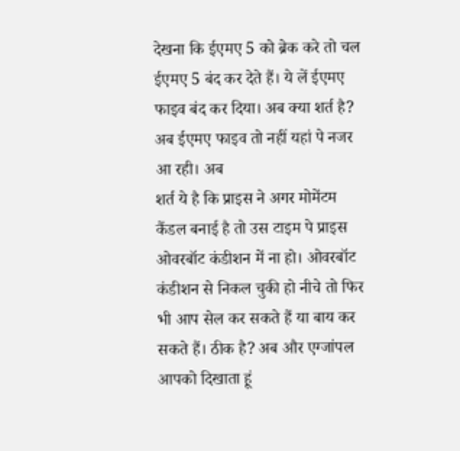देखना कि ईएमए 5 को ब्रेक करे तो चल ईएमए 5 बंद कर देते हैं। ये लें ईएमए फाइव बंद कर दिया। अब क्या शर्त है? अब ईएमए फाइव तो नहीं यहां पे नजर आ रही। अब
शर्त ये है कि प्राइस ने अगर मोमेंटम कैंडल बनाई है तो उस टाइम पे प्राइस ओवरबॉट कंडीशन में ना हो। ओवरबॉट कंडीशन से निकल चुकी हो नीचे तो फिर भी आप सेल कर सकते हैं या बाय कर सकते हैं। ठीक है? अब और एग्जांपल आपको दिखाता हूं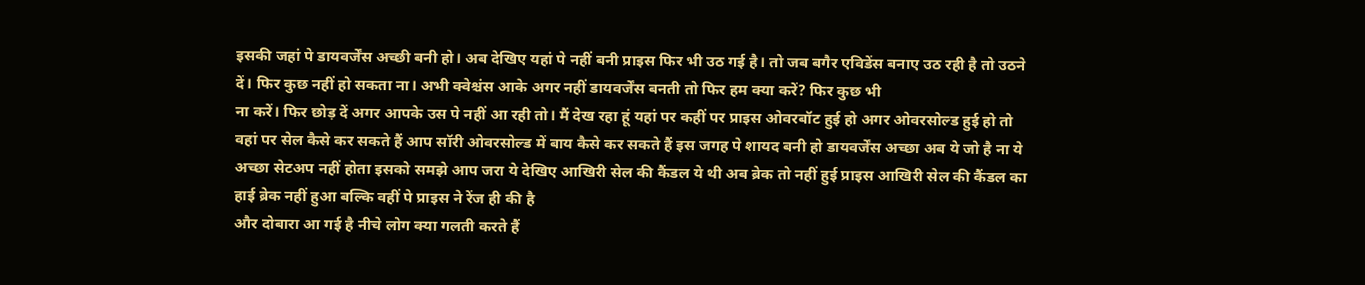इसकी जहां पे डायवर्जेंस अच्छी बनी हो। अब देखिए यहां पे नहीं बनी प्राइस फिर भी उठ गई है। तो जब बगैर एविडेंस बनाए उठ रही है तो उठने दें। फिर कुछ नहीं हो सकता ना। अभी क्वेश्चंस आके अगर नहीं डायवर्जेंस बनती तो फिर हम क्या करें? फिर कुछ भी
ना करें। फिर छोड़ दें अगर आपके उस पे नहीं आ रही तो। मैं देख रहा हूं यहां पर कहीं पर प्राइस ओवरबॉट हुई हो अगर ओवरसोल्ड हुई हो तो वहां पर सेल कैसे कर सकते हैं आप सॉरी ओवरसोल्ड में बाय कैसे कर सकते हैं इस जगह पे शायद बनी हो डायवर्जेंस अच्छा अब ये जो है ना ये अच्छा सेटअप नहीं होता इसको समझे आप जरा ये देखिए आखिरी सेल की कैंडल ये थी अब ब्रेक तो नहीं हुई प्राइस आखिरी सेल की कैंडल का हाई ब्रेक नहीं हुआ बल्कि वहीं पे प्राइस ने रेंज ही की है
और दोबारा आ गई है नीचे लोग क्या गलती करते हैं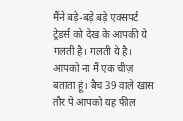मैंने बड़े-बड़े बड़े एक्सपर्ट ट्रेडर्स को देख के आपकी ये गलती है। गलती ये है। आपको ना मैं एक चीज़ बताता हूं। बैच 39 वाले खास तौर पे आपको यह फील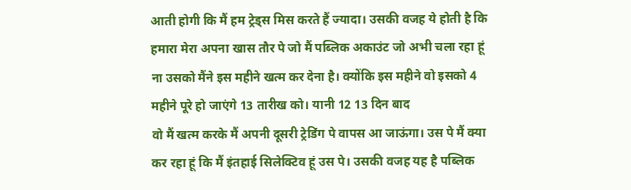आती होगी कि मैं हम ट्रेड्स मिस करते हैं ज्यादा। उसकी वजह ये होती है कि हमारा मेरा अपना खास तौर पे जो मैं पब्लिक अकाउंट जो अभी चला रहा हूं ना उसको मैंने इस महीने खत्म कर देना है। क्योंकि इस महीने वो इसको 4 महीने पूरे हो जाएंगे 13 तारीख को। यानी 12 13 दिन बाद
वो मैं खत्म करके मैं अपनी दूसरी ट्रेडिंग पे वापस आ जाऊंगा। उस पे मैं क्या कर रहा हूं कि मैं इंतहाई सिलेक्टिव हूं उस पे। उसकी वजह यह है पब्लिक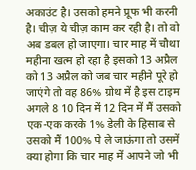अकाउंट है। उसको हमने प्रूफ भी करनी है। चीज़ ये चीज़ काम कर रही है। तो वो अब डबल हो जाएगा। चार माह में चौथा महीना खत्म हो रहा है इसको 13 अप्रैल को 13 अप्रैल को जब चार महीने पूरे हो जाएंगे तो वह 86% ग्रोथ में है इस टाइम अगले 8 10 दिन में 12 दिन में मैं उसको एक-एक करके 1% डेली के हिसाब से
उसको मैं 100% पे ले जाऊंगा तो उसमें क्या होगा कि चार माह में आपने जो भी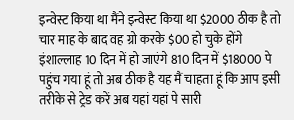इन्वेस्ट किया था मैंने इन्वेस्ट किया था $2000 ठीक है तो चार माह के बाद वह ग्रो करके $00 हो चुके होंगे इंशाल्लाह 10 दिन में हो जाएंगे 810 दिन में $18000 पे पहुंच गया हूं तो अब ठीक है यह मैं चाहता हूं कि आप इसी तरीके से ट्रेड करें अब यहां यहां पे सारी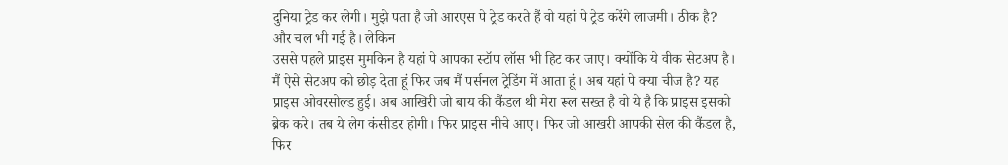दुनिया ट्रेड कर लेगी। मुझे पता है जो आरएस पे ट्रेड करते हैं वो यहां पे ट्रेड करेंगे लाजमी। ठीक है? और चल भी गई है। लेकिन
उससे पहले प्राइस मुमकिन है यहां पे आपका स्टॉप लॉस भी हिट कर जाए। क्योंकि ये वीक सेटअप है। मैं ऐसे सेटअप को छोड़ देता हूं फिर जब मैं पर्सनल ट्रेडिंग में आता हूं। अब यहां पे क्या चीज है? यह प्राइस ओवरसोल्ड हुई। अब आखिरी जो बाय की कैंडल थी मेरा रूल सख्त है वो ये है कि प्राइस इसको ब्रेक करे। तब ये लेग कंसीडर होगी। फिर प्राइस नीचे आए। फिर जो आखरी आपकी सेल की कैंडल है, फिर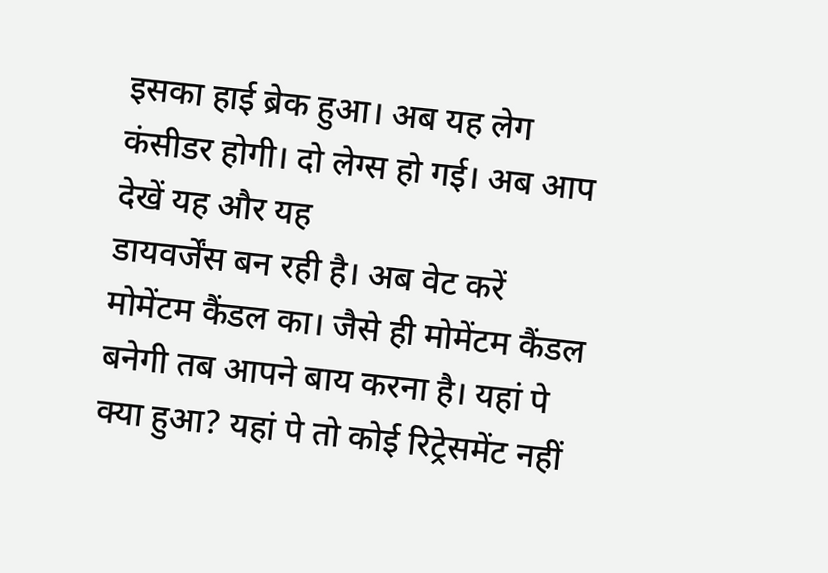इसका हाई ब्रेक हुआ। अब यह लेग कंसीडर होगी। दो लेग्स हो गई। अब आप देखें यह और यह
डायवर्जेंस बन रही है। अब वेट करें मोमेंटम कैंडल का। जैसे ही मोमेंटम कैंडल बनेगी तब आपने बाय करना है। यहां पे क्या हुआ? यहां पे तो कोई रिट्रेसमेंट नहीं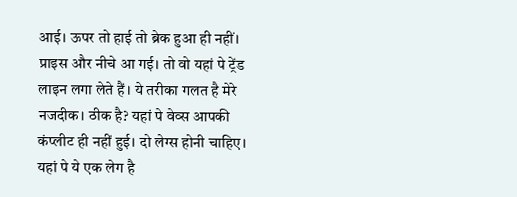आई। ऊपर तो हाई तो ब्रेक हुआ ही नहीं। प्राइस और नीचे आ गई। तो वो यहां पे ट्रेंड लाइन लगा लेते हैं। ये तरीका गलत है मेरे नजदीक। ठीक है? यहां पे वेव्स आपकी कंप्लीट ही नहीं हुई। दो लेग्स होनी चाहिए। यहां पे ये एक लेग है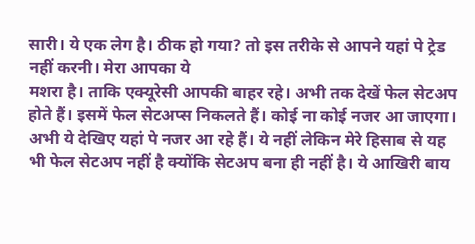सारी। ये एक लेग है। ठीक हो गया? तो इस तरीके से आपने यहां पे ट्रेड नहीं करनी। मेरा आपका ये
मशरा है। ताकि एक्यूरेसी आपकी बाहर रहे। अभी तक देखें फेल सेटअप होते हैं। इसमें फेल सेटअप्स निकलते हैं। कोई ना कोई नजर आ जाएगा। अभी ये देखिए यहां पे नजर आ रहे हैं। ये नहीं लेकिन मेरे हिसाब से यह भी फेल सेटअप नहीं है क्योंकि सेटअप बना ही नहीं है। ये आखिरी बाय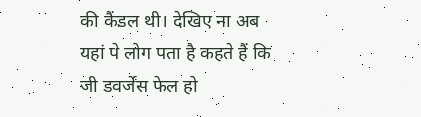की कैंडल थी। देखिए ना अब यहां पे लोग पता है कहते हैं कि जी डवर्जेंस फेल हो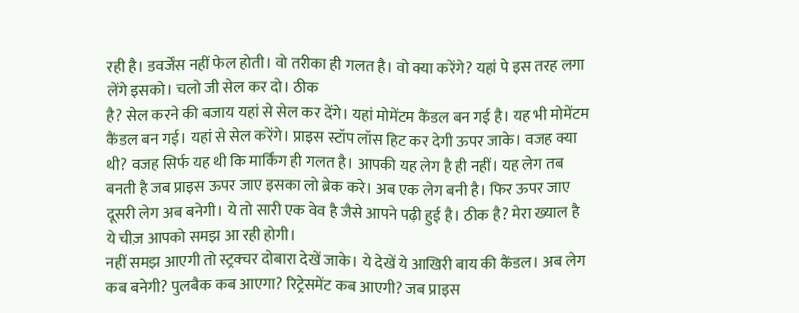रही है। डवर्जेंस नहीं फेल होती। वो तरीका ही गलत है। वो क्या करेंगे? यहां पे इस तरह लगा लेंगे इसको। चलो जी सेल कर दो। ठीक
है? सेल करने की बजाय यहां से सेल कर देंगे। यहां मोमेंटम कैंडल बन गई है। यह भी मोमेंटम कैंडल बन गई। यहां से सेल करेंगे। प्राइस स्टॉप लॉस हिट कर देगी ऊपर जाके। वजह क्या थी? वजह सिर्फ यह थी कि मार्किंग ही गलत है। आपकी यह लेग है ही नहीं। यह लेग तब बनती है जब प्राइस ऊपर जाए इसका लो ब्रेक करे। अब एक लेग बनी है। फिर ऊपर जाए दूसरी लेग अब बनेगी। ये तो सारी एक वेव है जैसे आपने पढ़ी हुई है। ठीक है? मेरा ख्याल है ये चीज़ आपको समझ आ रही होगी।
नहीं समझ आएगी तो स्ट्रक्चर दोबारा देखें जाके। ये देखें ये आखिरी बाय की कैंडल। अब लेग कब बनेगी? पुलबैक कब आएगा? रिट्रेसमेंट कब आएगी? जब प्राइस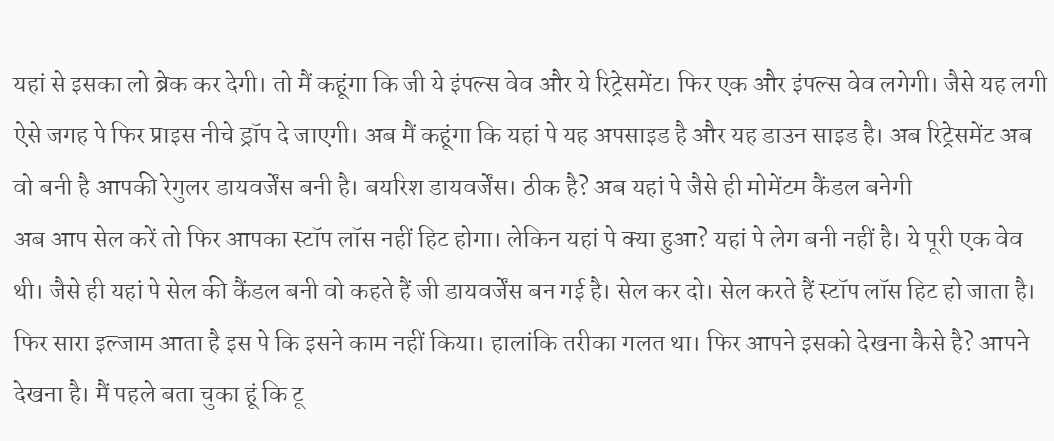यहां से इसका लो ब्रेक कर देगी। तो मैं कहूंगा कि जी ये इंपल्स वेव और ये रिट्रेसमेंट। फिर एक और इंपल्स वेव लगेगी। जैसे यह लगी ऐसे जगह पे फिर प्राइस नीचे ड्रॉप दे जाएगी। अब मैं कहूंगा कि यहां पे यह अपसाइड है और यह डाउन साइड है। अब रिट्रेसमेंट अब वो बनी है आपकी रेगुलर डायवर्जेंस बनी है। बयरिश डायवर्जेंस। ठीक है? अब यहां पे जैसे ही मोमेंटम कैंडल बनेगी
अब आप सेल करें तो फिर आपका स्टॉप लॉस नहीं हिट होगा। लेकिन यहां पे क्या हुआ? यहां पे लेग बनी नहीं है। ये पूरी एक वेव थी। जैसे ही यहां पे सेल की कैंडल बनी वो कहते हैं जी डायवर्जेंस बन गई है। सेल कर दो। सेल करते हैं स्टॉप लॉस हिट हो जाता है। फिर सारा इल्जाम आता है इस पे कि इसने काम नहीं किया। हालांकि तरीका गलत था। फिर आपने इसको देखना कैसे है? आपने देखना है। मैं पहले बता चुका हूं कि टू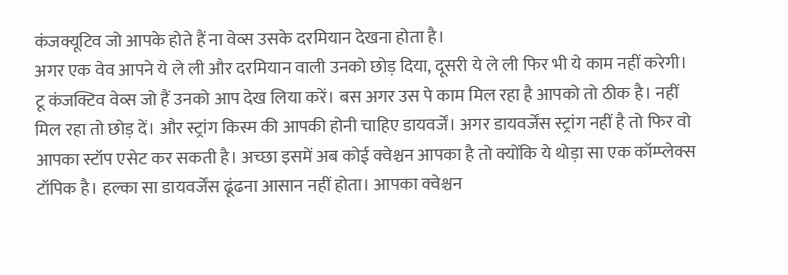कंजक्यूटिव जो आपके होते हैं ना वेव्स उसके दरमियान देखना होता है।
अगर एक वेव आपने ये ले ली और दरमियान वाली उनको छोड़ दिया, दूसरी ये ले ली फिर भी ये काम नहीं करेगी। टू कंजक्टिव वेव्स जो हैं उनको आप देख लिया करें। बस अगर उस पे काम मिल रहा है आपको तो ठीक है। नहीं मिल रहा तो छोड़ दें। और स्ट्रांग किस्म की आपकी होनी चाहिए डायवर्जें। अगर डायवर्जेंस स्ट्रांग नहीं है तो फिर वो आपका स्टॉप एसेट कर सकती है। अच्छा इसमें अब कोई क्वेश्चन आपका है तो क्योंकि ये थोड़ा सा एक कॉम्प्लेक्स टॉपिक है। हल्का सा डायवर्जेंस ढूंढना आसान नहीं होता। आपका क्वेश्चन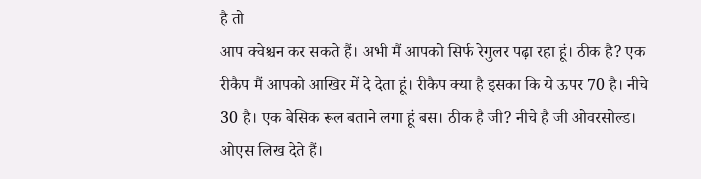है तो
आप क्वेश्चन कर सकते हैं। अभी मैं आपको सिर्फ रेगुलर पढ़ा रहा हूं। ठीक है? एक रीकैप मैं आपको आखिर में दे देता हूं। रीकैप क्या है इसका कि ये ऊपर 70 है। नीचे 30 है। एक बेसिक रूल बताने लगा हूं बस। ठीक है जी? नीचे है जी ओवरसोल्ड। ओएस लिख देते हैं।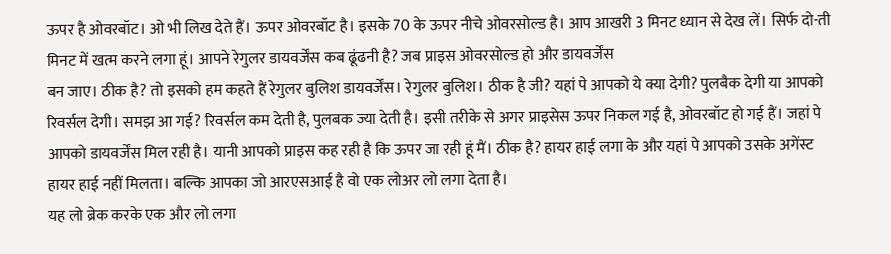ऊपर है ओवरबॉट। ओ भी लिख देते हैं। ऊपर ओवरबॉट है। इसके 70 के ऊपर नीचे ओवरसोल्ड है। आप आखरी 3 मिनट ध्यान से देख लें। सिर्फ दो-ती मिनट में खत्म करने लगा हूं। आपने रेगुलर डायवर्जेंस कब ढूंढनी है? जब प्राइस ओवरसोल्ड हो और डायवर्जेंस
बन जाए। ठीक है? तो इसको हम कहते हैं रेगुलर बुलिश डायवर्जेंस। रेगुलर बुलिश। ठीक है जी? यहां पे आपको ये क्या देगी? पुलबैक देगी या आपको रिवर्सल देगी। समझ आ गई? रिवर्सल कम देती है, पुलबक ज्या देती है। इसी तरीके से अगर प्राइसेस ऊपर निकल गई है, ओवरबॉट हो गई हैं। जहां पे आपको डायवर्जेंस मिल रही है। यानी आपको प्राइस कह रही है कि ऊपर जा रही हूं मैं। ठीक है? हायर हाई लगा के और यहां पे आपको उसके अगेंस्ट हायर हाई नहीं मिलता। बल्कि आपका जो आरएसआई है वो एक लोअर लो लगा देता है।
यह लो ब्रेक करके एक और लो लगा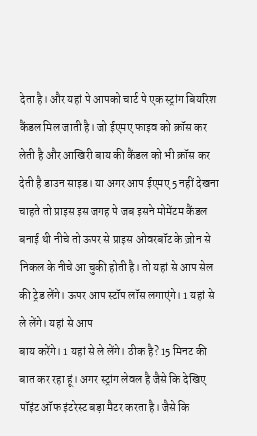देता है। और यहां पे आपको चार्ट पे एक स्ट्रांग बियरिश कैंडल मिल जाती है। जो ईएमए फाइव को क्रॉस कर लेती है और आखिरी बाय की कैंडल को भी क्रॉस कर देती है डाउन साइड। या अगर आप ईएमए 5 नहीं देखना चाहते तो प्राइस इस जगह पे जब इसने मोमेंटम कैंडल बनाई थी नीचे तो ऊपर से प्राइस ओवरबॉट के ज़ोन से निकल के नीचे आ चुकी होती है। तो यहां से आप सेल की ट्रेड लेंगे। ऊपर आप स्टॉप लॉस लगाएंगे। 1 यहां से ले लेंगे। यहां से आप
बाय करेंगे। 1 यहां से ले लेंगे। ठीक है? 15 मिनट की बात कर रहा हूं। अगर स्ट्रांग लेवल है जैसे कि देखिए पॉइंट ऑफ इंटरेस्ट बड़ा मैटर करता है। जैसे कि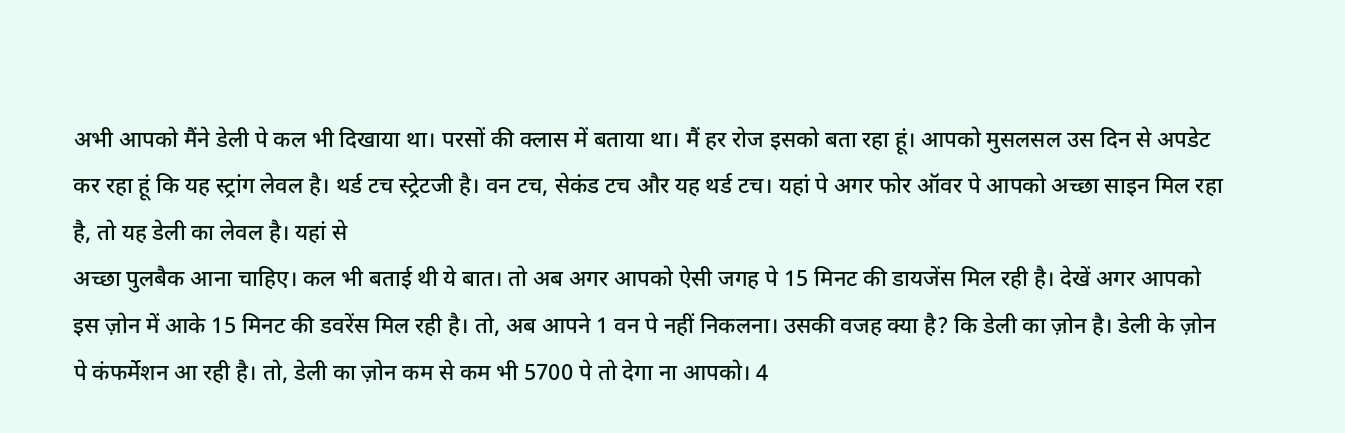अभी आपको मैंने डेली पे कल भी दिखाया था। परसों की क्लास में बताया था। मैं हर रोज इसको बता रहा हूं। आपको मुसलसल उस दिन से अपडेट कर रहा हूं कि यह स्ट्रांग लेवल है। थर्ड टच स्ट्रेटजी है। वन टच, सेकंड टच और यह थर्ड टच। यहां पे अगर फोर ऑवर पे आपको अच्छा साइन मिल रहा है, तो यह डेली का लेवल है। यहां से
अच्छा पुलबैक आना चाहिए। कल भी बताई थी ये बात। तो अब अगर आपको ऐसी जगह पे 15 मिनट की डायजेंस मिल रही है। देखें अगर आपको इस ज़ोन में आके 15 मिनट की डवरेंस मिल रही है। तो, अब आपने 1 वन पे नहीं निकलना। उसकी वजह क्या है? कि डेली का ज़ोन है। डेली के ज़ोन पे कंफर्मेशन आ रही है। तो, डेली का ज़ोन कम से कम भी 5700 पे तो देगा ना आपको। 4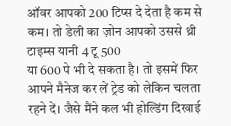ऑवर आपको 200 टिप्स दे देता है कम से कम। तो डेली का ज़ोन आपको उससे थ्री टाइम्स यानी 4 टू 500
या 600 पे भी दे सकता है। तो इसमें फिर आपने मैनेज कर लें ट्रेड को लेकिन चलता रहने दें। जैसे मैंने कल भी होल्डिंग दिखाई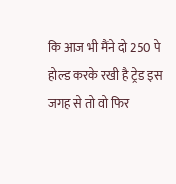कि आज भी मैंने दो 250 पे होल्ड करके रखी है ट्रेड इस जगह से तो वो फिर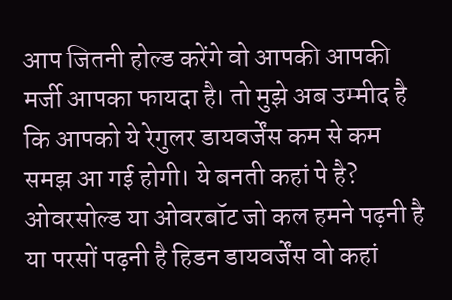आप जितनी होल्ड करेंगे वो आपकी आपकी मर्जी आपका फायदा है। तो मुझे अब उम्मीद है कि आपको ये रेगुलर डायवर्जेंस कम से कम समझ आ गई होगी। ये बनती कहां पे है? ओवरसोल्ड या ओवरबॉट जो कल हमने पढ़नी है या परसों पढ़नी है हिडन डायवर्जेंस वो कहां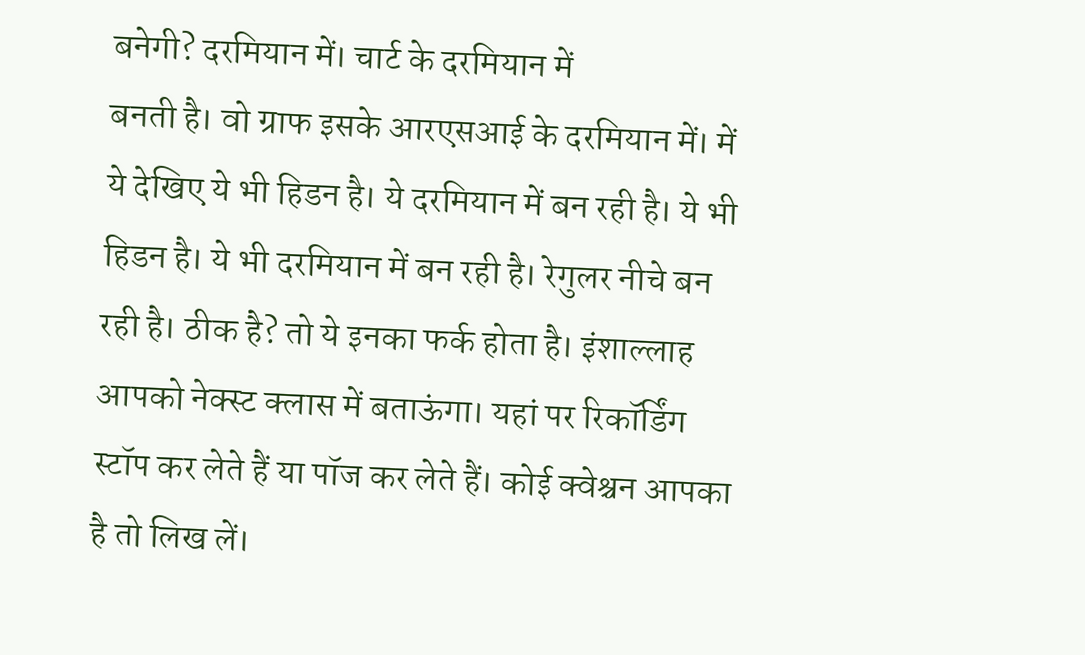बनेगी? दरमियान में। चार्ट के दरमियान में
बनती है। वो ग्राफ इसके आरएसआई के दरमियान में। में ये देखिए ये भी हिडन है। ये दरमियान में बन रही है। ये भी हिडन है। ये भी दरमियान में बन रही है। रेगुलर नीचे बन रही है। ठीक है? तो ये इनका फर्क होता है। इंशाल्लाह आपको नेक्स्ट क्लास में बताऊंगा। यहां पर रिकॉर्डिंग स्टॉप कर लेते हैं या पॉज कर लेते हैं। कोई क्वेश्चन आपका है तो लिख लें।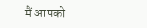मैं आपको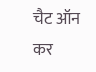चैट ऑन कर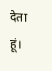देता हूं।